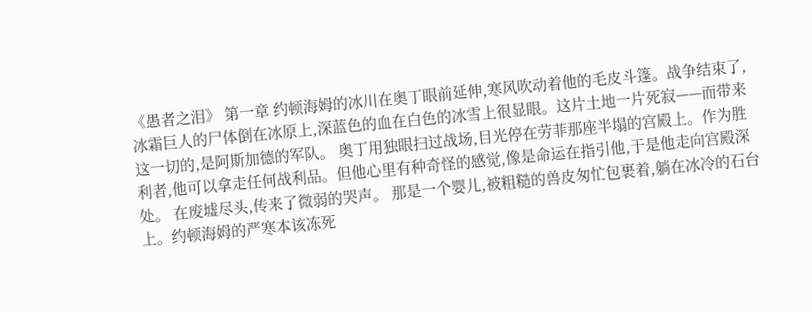《愚者之泪》 第一章 约顿海姆的冰川在奥丁眼前延伸,寒风吹动着他的毛皮斗篷。战争结束了,冰霜巨人的尸体倒在冰原上,深蓝色的血在白色的冰雪上很显眼。这片土地一片死寂——而带来这一切的,是阿斯加德的军队。 奥丁用独眼扫过战场,目光停在劳菲那座半塌的宫殿上。作为胜利者,他可以拿走任何战利品。但他心里有种奇怪的感觉,像是命运在指引他,于是他走向宫殿深处。 在废墟尽头,传来了微弱的哭声。 那是一个婴儿,被粗糙的兽皮匆忙包裹着,躺在冰冷的石台上。约顿海姆的严寒本该冻死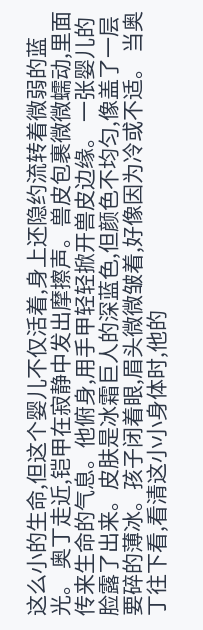这么小的生命,但这个婴儿不仅活着,身上还隐约流转着微弱的蓝光。 奥丁走近,铠甲在寂静中发出摩擦声。兽皮包裹微微蠕动,里面传来生命的气息。他俯身,用手甲轻轻掀开兽皮边缘。 一张婴儿的脸露了出来。皮肤是冰霜巨人的深蓝色,但颜色不均匀,像盖了一层要碎的薄冰。孩子闭着眼,眉头微微皱着,好像因为冷或不适。 当奥丁往下看,看清这小小身体时,他的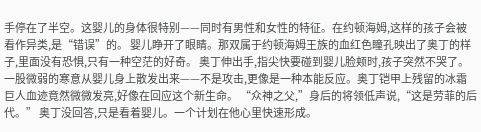手停在了半空。这婴儿的身体很特别——同时有男性和女性的特征。在约顿海姆,这样的孩子会被看作异类,是“错误”的。 婴儿睁开了眼睛。那双属于约顿海姆王族的血红色瞳孔映出了奥丁的样子,里面没有恐惧,只有一种空茫的好奇。 奥丁伸出手,指尖快要碰到婴儿脸颊时,孩子突然不哭了。一股微弱的寒意从婴儿身上散发出来——不是攻击,更像是一种本能反应。奥丁铠甲上残留的冰霜巨人血迹竟然微微发亮,好像在回应这个新生命。 “众神之父,”身后的将领低声说,“这是劳菲的后代。” 奥丁没回答,只是看着婴儿。一个计划在他心里快速形成。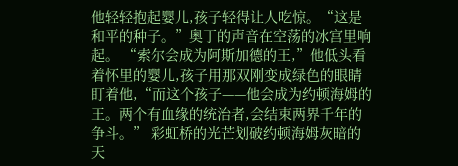他轻轻抱起婴儿,孩子轻得让人吃惊。“这是和平的种子。”奥丁的声音在空荡的冰宫里响起。 “索尔会成为阿斯加德的王,”他低头看着怀里的婴儿,孩子用那双刚变成绿色的眼睛盯着他,“而这个孩子——他会成为约顿海姆的王。两个有血缘的统治者,会结束两界千年的争斗。” 彩虹桥的光芒划破约顿海姆灰暗的天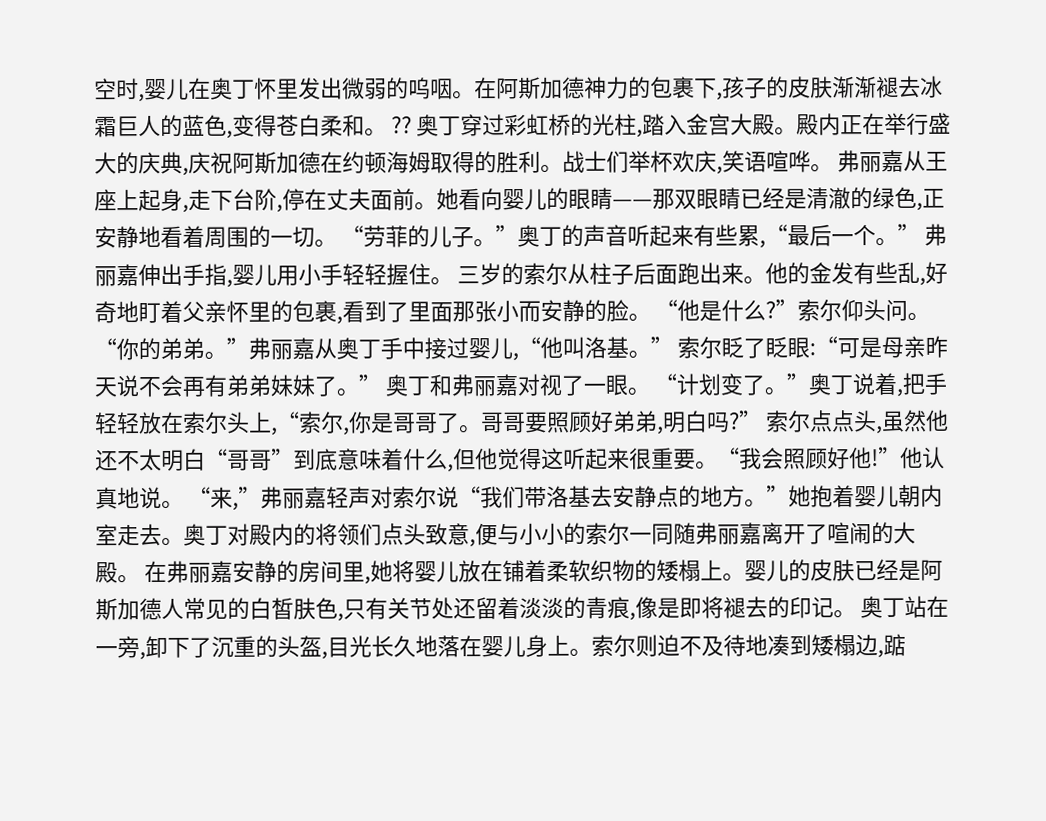空时,婴儿在奥丁怀里发出微弱的呜咽。在阿斯加德神力的包裹下,孩子的皮肤渐渐褪去冰霜巨人的蓝色,变得苍白柔和。 ?? 奥丁穿过彩虹桥的光柱,踏入金宫大殿。殿内正在举行盛大的庆典,庆祝阿斯加德在约顿海姆取得的胜利。战士们举杯欢庆,笑语喧哗。 弗丽嘉从王座上起身,走下台阶,停在丈夫面前。她看向婴儿的眼睛——那双眼睛已经是清澈的绿色,正安静地看着周围的一切。 “劳菲的儿子。”奥丁的声音听起来有些累,“最后一个。” 弗丽嘉伸出手指,婴儿用小手轻轻握住。 三岁的索尔从柱子后面跑出来。他的金发有些乱,好奇地盯着父亲怀里的包裹,看到了里面那张小而安静的脸。 “他是什么?”索尔仰头问。 “你的弟弟。”弗丽嘉从奥丁手中接过婴儿,“他叫洛基。” 索尔眨了眨眼:“可是母亲昨天说不会再有弟弟妹妹了。” 奥丁和弗丽嘉对视了一眼。 “计划变了。”奥丁说着,把手轻轻放在索尔头上,“索尔,你是哥哥了。哥哥要照顾好弟弟,明白吗?” 索尔点点头,虽然他还不太明白“哥哥”到底意味着什么,但他觉得这听起来很重要。“我会照顾好他!”他认真地说。 “来,”弗丽嘉轻声对索尔说“我们带洛基去安静点的地方。”她抱着婴儿朝内室走去。奥丁对殿内的将领们点头致意,便与小小的索尔一同随弗丽嘉离开了喧闹的大殿。 在弗丽嘉安静的房间里,她将婴儿放在铺着柔软织物的矮榻上。婴儿的皮肤已经是阿斯加德人常见的白皙肤色,只有关节处还留着淡淡的青痕,像是即将褪去的印记。 奥丁站在一旁,卸下了沉重的头盔,目光长久地落在婴儿身上。索尔则迫不及待地凑到矮榻边,踮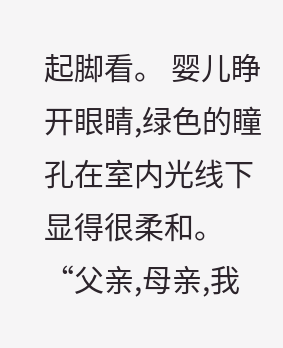起脚看。 婴儿睁开眼睛,绿色的瞳孔在室内光线下显得很柔和。 “父亲,母亲,我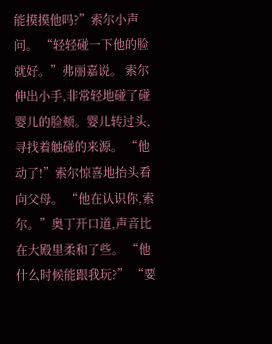能摸摸他吗?”索尔小声问。 “轻轻碰一下他的脸就好。”弗丽嘉说。 索尔伸出小手,非常轻地碰了碰婴儿的脸颊。婴儿转过头,寻找着触碰的来源。 “他动了!”索尔惊喜地抬头看向父母。 “他在认识你,索尔。”奥丁开口道,声音比在大殿里柔和了些。 “他什么时候能跟我玩?” “要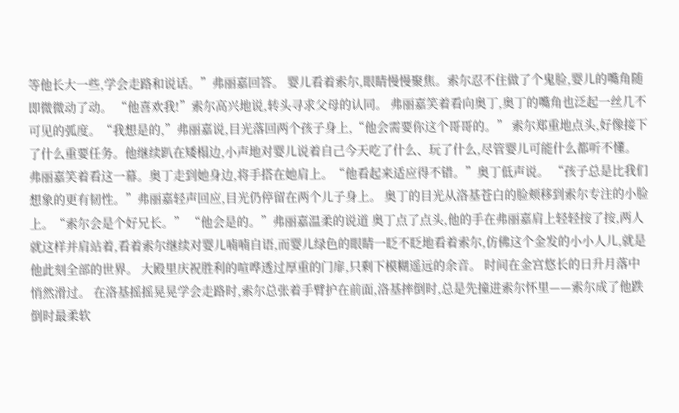等他长大一些,学会走路和说话。”弗丽嘉回答。 婴儿看着索尔,眼睛慢慢聚焦。索尔忍不住做了个鬼脸,婴儿的嘴角随即微微动了动。 “他喜欢我!”索尔高兴地说,转头寻求父母的认同。 弗丽嘉笑着看向奥丁,奥丁的嘴角也泛起一丝几不可见的弧度。“我想是的,”弗丽嘉说,目光落回两个孩子身上,“他会需要你这个哥哥的。” 索尔郑重地点头,好像接下了什么重要任务。他继续趴在矮榻边,小声地对婴儿说着自己今天吃了什么、玩了什么,尽管婴儿可能什么都听不懂。 弗丽嘉笑着看这一幕。奥丁走到她身边,将手搭在她肩上。“他看起来适应得不错。”奥丁低声说。 “孩子总是比我们想象的更有韧性。”弗丽嘉轻声回应,目光仍停留在两个儿子身上。 奥丁的目光从洛基苍白的脸颊移到索尔专注的小脸上。“索尔会是个好兄长。” “他会是的。”弗丽嘉温柔的说道 奥丁点了点头,他的手在弗丽嘉肩上轻轻按了按,两人就这样并肩站着,看着索尔继续对婴儿喃喃自语,而婴儿绿色的眼睛一眨不眨地看着索尔,仿佛这个金发的小小人儿,就是他此刻全部的世界。 大殿里庆祝胜利的喧哗透过厚重的门扉,只剩下模糊遥远的余音。 时间在金宫悠长的日升月落中悄然滑过。 在洛基摇摇晃晃学会走路时,索尔总张着手臂护在前面,洛基摔倒时,总是先撞进索尔怀里——索尔成了他跌倒时最柔软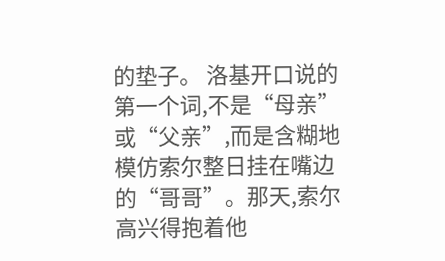的垫子。 洛基开口说的第一个词,不是“母亲”或“父亲”,而是含糊地模仿索尔整日挂在嘴边的“哥哥”。那天,索尔高兴得抱着他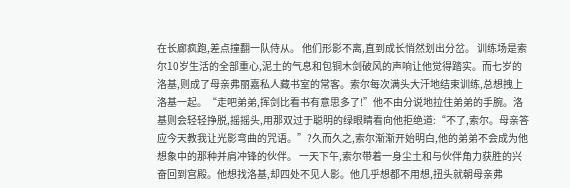在长廊疯跑,差点撞翻一队侍从。 他们形影不离,直到成长悄然划出分岔。 训练场是索尔10岁生活的全部重心,泥土的气息和包铜木剑破风的声响让他觉得踏实。而七岁的洛基,则成了母亲弗丽嘉私人藏书室的常客。索尔每次满头大汗地结束训练,总想拽上洛基一起。“走吧弟弟,挥剑比看书有意思多了!”他不由分说地拉住弟弟的手腕。洛基则会轻轻挣脱,摇摇头,用那双过于聪明的绿眼睛看向他拒绝道:“不了,索尔。母亲答应今天教我让光影弯曲的咒语。”?久而久之,索尔渐渐开始明白,他的弟弟不会成为他想象中的那种并肩冲锋的伙伴。 一天下午,索尔带着一身尘土和与伙伴角力获胜的兴奋回到宫殿。他想找洛基,却四处不见人影。他几乎想都不用想,扭头就朝母亲弗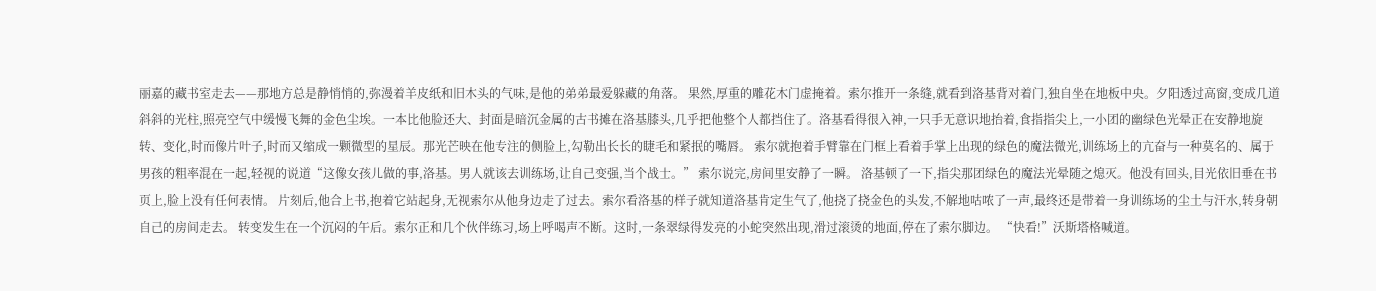丽嘉的藏书室走去——那地方总是静悄悄的,弥漫着羊皮纸和旧木头的气味,是他的弟弟最爱躲藏的角落。 果然,厚重的雕花木门虚掩着。索尔推开一条缝,就看到洛基背对着门,独自坐在地板中央。夕阳透过高窗,变成几道斜斜的光柱,照亮空气中缓慢飞舞的金色尘埃。一本比他脸还大、封面是暗沉金属的古书摊在洛基膝头,几乎把他整个人都挡住了。洛基看得很入神,一只手无意识地抬着,食指指尖上,一小团的幽绿色光晕正在安静地旋转、变化,时而像片叶子,时而又缩成一颗微型的星辰。那光芒映在他专注的侧脸上,勾勒出长长的睫毛和紧抿的嘴唇。 索尔就抱着手臂靠在门框上看着手掌上出现的绿色的魔法微光,训练场上的亢奋与一种莫名的、属于男孩的粗率混在一起,轻视的说道“这像女孩儿做的事,洛基。男人就该去训练场,让自己变强,当个战士。” 索尔说完,房间里安静了一瞬。 洛基顿了一下,指尖那团绿色的魔法光晕随之熄灭。他没有回头,目光依旧垂在书页上,脸上没有任何表情。 片刻后,他合上书,抱着它站起身,无视索尔从他身边走了过去。索尔看洛基的样子就知道洛基肯定生气了,他挠了挠金色的头发,不解地咕哝了一声,最终还是带着一身训练场的尘土与汗水,转身朝自己的房间走去。 转变发生在一个沉闷的午后。索尔正和几个伙伴练习,场上呼喝声不断。这时,一条翠绿得发亮的小蛇突然出现,滑过滚烫的地面,停在了索尔脚边。 “快看!”沃斯塔格喊道。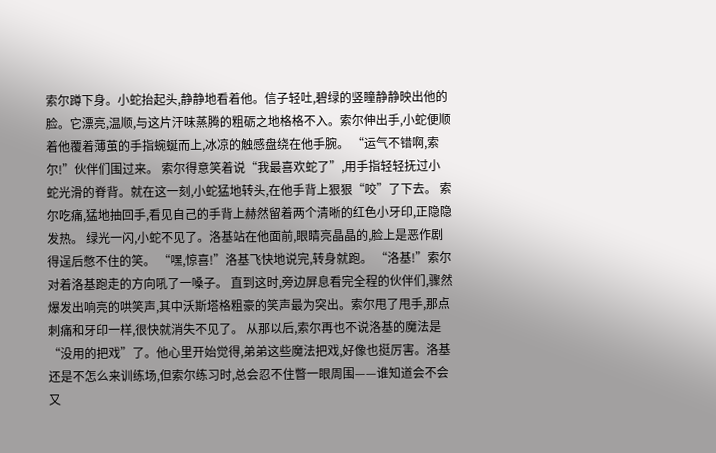索尔蹲下身。小蛇抬起头,静静地看着他。信子轻吐,碧绿的竖瞳静静映出他的脸。它漂亮,温顺,与这片汗味蒸腾的粗砺之地格格不入。索尔伸出手,小蛇便顺着他覆着薄茧的手指蜿蜒而上,冰凉的触感盘绕在他手腕。 “运气不错啊,索尔!”伙伴们围过来。 索尔得意笑着说“我最喜欢蛇了”,用手指轻轻抚过小蛇光滑的脊背。就在这一刻,小蛇猛地转头,在他手背上狠狠“咬”了下去。 索尔吃痛,猛地抽回手,看见自己的手背上赫然留着两个清晰的红色小牙印,正隐隐发热。 绿光一闪,小蛇不见了。洛基站在他面前,眼睛亮晶晶的,脸上是恶作剧得逞后憋不住的笑。 “嘿,惊喜!”洛基飞快地说完,转身就跑。 “洛基!”索尔对着洛基跑走的方向吼了一嗓子。 直到这时,旁边屏息看完全程的伙伴们,骤然爆发出响亮的哄笑声,其中沃斯塔格粗豪的笑声最为突出。索尔甩了甩手,那点刺痛和牙印一样,很快就消失不见了。 从那以后,索尔再也不说洛基的魔法是“没用的把戏”了。他心里开始觉得,弟弟这些魔法把戏,好像也挺厉害。洛基还是不怎么来训练场,但索尔练习时,总会忍不住瞥一眼周围——谁知道会不会又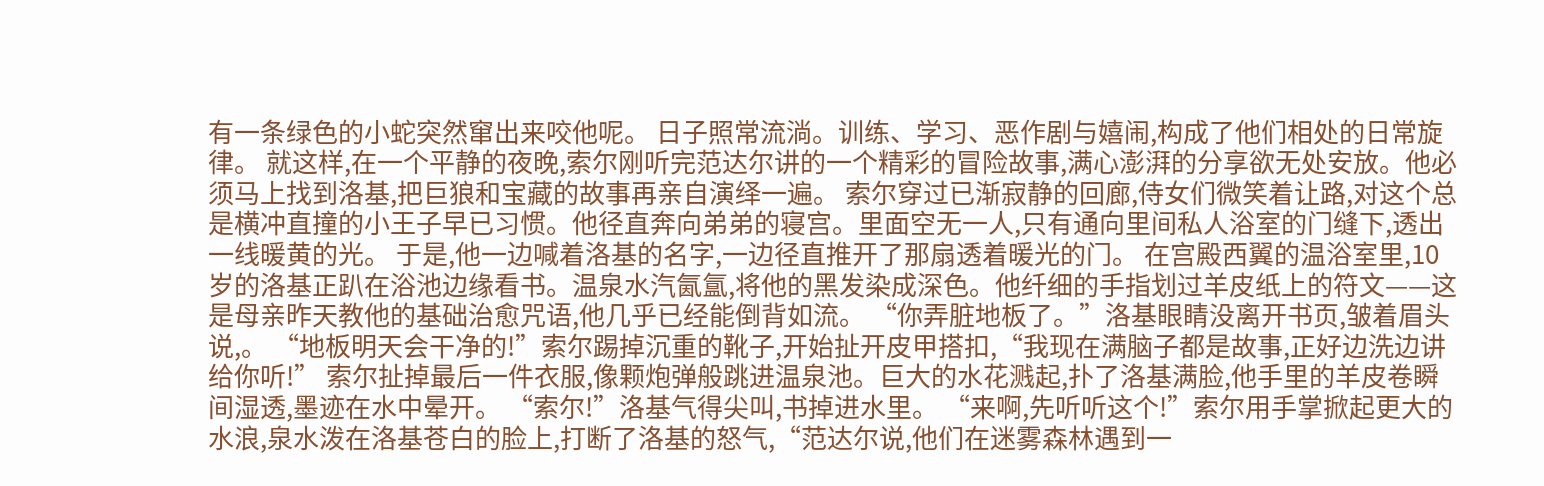有一条绿色的小蛇突然窜出来咬他呢。 日子照常流淌。训练、学习、恶作剧与嬉闹,构成了他们相处的日常旋律。 就这样,在一个平静的夜晚,索尔刚听完范达尔讲的一个精彩的冒险故事,满心澎湃的分享欲无处安放。他必须马上找到洛基,把巨狼和宝藏的故事再亲自演绎一遍。 索尔穿过已渐寂静的回廊,侍女们微笑着让路,对这个总是横冲直撞的小王子早已习惯。他径直奔向弟弟的寝宫。里面空无一人,只有通向里间私人浴室的门缝下,透出一线暖黄的光。 于是,他一边喊着洛基的名字,一边径直推开了那扇透着暖光的门。 在宫殿西翼的温浴室里,10岁的洛基正趴在浴池边缘看书。温泉水汽氤氲,将他的黑发染成深色。他纤细的手指划过羊皮纸上的符文——这是母亲昨天教他的基础治愈咒语,他几乎已经能倒背如流。 “你弄脏地板了。”洛基眼睛没离开书页,皱着眉头说,。 “地板明天会干净的!”索尔踢掉沉重的靴子,开始扯开皮甲搭扣,“我现在满脑子都是故事,正好边洗边讲给你听!” 索尔扯掉最后一件衣服,像颗炮弹般跳进温泉池。巨大的水花溅起,扑了洛基满脸,他手里的羊皮卷瞬间湿透,墨迹在水中晕开。 “索尔!”洛基气得尖叫,书掉进水里。 “来啊,先听听这个!”索尔用手掌掀起更大的水浪,泉水泼在洛基苍白的脸上,打断了洛基的怒气,“范达尔说,他们在迷雾森林遇到一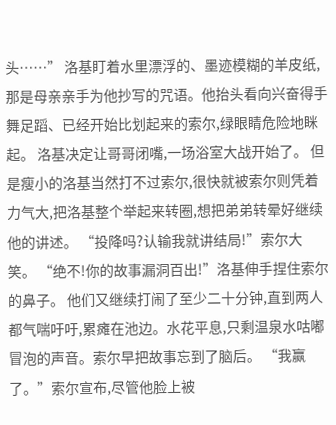头……” 洛基盯着水里漂浮的、墨迹模糊的羊皮纸,那是母亲亲手为他抄写的咒语。他抬头看向兴奋得手舞足蹈、已经开始比划起来的索尔,绿眼睛危险地眯起。 洛基决定让哥哥闭嘴,一场浴室大战开始了。 但是瘦小的洛基当然打不过索尔,很快就被索尔则凭着力气大,把洛基整个举起来转圈,想把弟弟转晕好继续他的讲述。 “投降吗?认输我就讲结局!”索尔大笑。 “绝不!你的故事漏洞百出!”洛基伸手捏住索尔的鼻子。 他们又继续打闹了至少二十分钟,直到两人都气喘吁吁,累瘫在池边。水花平息,只剩温泉水咕嘟冒泡的声音。索尔早把故事忘到了脑后。 “我赢了。”索尔宣布,尽管他脸上被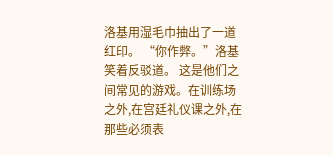洛基用湿毛巾抽出了一道红印。 “你作弊。”洛基笑着反驳道。 这是他们之间常见的游戏。在训练场之外,在宫廷礼仪课之外,在那些必须表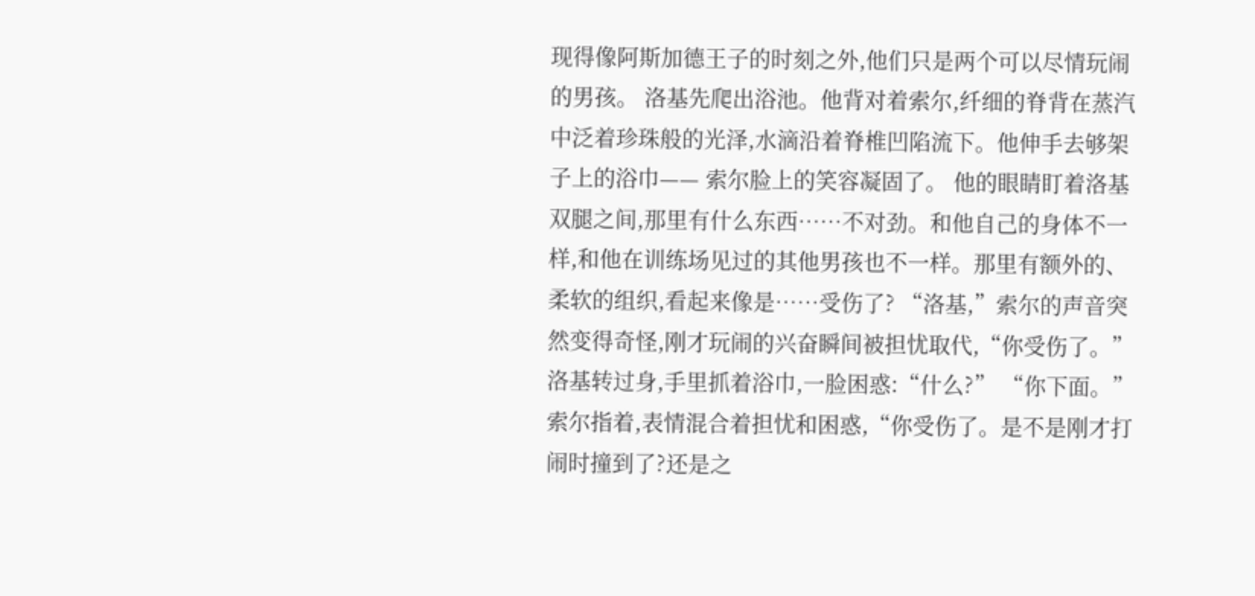现得像阿斯加德王子的时刻之外,他们只是两个可以尽情玩闹的男孩。 洛基先爬出浴池。他背对着索尔,纤细的脊背在蒸汽中泛着珍珠般的光泽,水滴沿着脊椎凹陷流下。他伸手去够架子上的浴巾—— 索尔脸上的笑容凝固了。 他的眼睛盯着洛基双腿之间,那里有什么东西……不对劲。和他自己的身体不一样,和他在训练场见过的其他男孩也不一样。那里有额外的、柔软的组织,看起来像是……受伤了? “洛基,”索尔的声音突然变得奇怪,刚才玩闹的兴奋瞬间被担忧取代,“你受伤了。” 洛基转过身,手里抓着浴巾,一脸困惑:“什么?” “你下面。”索尔指着,表情混合着担忧和困惑,“你受伤了。是不是刚才打闹时撞到了?还是之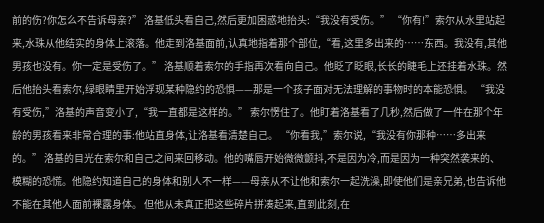前的伤?你怎么不告诉母亲?” 洛基低头看自己,然后更加困惑地抬头:“我没有受伤。” “你有!”索尔从水里站起来,水珠从他结实的身体上滚落。他走到洛基面前,认真地指着那个部位,“看,这里多出来的……东西。我没有,其他男孩也没有。你一定是受伤了。” 洛基顺着索尔的手指再次看向自己。他眨了眨眼,长长的睫毛上还挂着水珠。然后他抬头看索尔,绿眼睛里开始浮现某种隐约的恐惧——那是一个孩子面对无法理解的事物时的本能恐惧。 “我没有受伤,”洛基的声音变小了,“我一直都是这样的。” 索尔愣住了。他盯着洛基看了几秒,然后做了一件在那个年龄的男孩看来非常合理的事:他站直身体,让洛基看清楚自己。 “你看我,”索尔说,“我没有你那种……多出来的。” 洛基的目光在索尔和自己之间来回移动。他的嘴唇开始微微颤抖,不是因为冷,而是因为一种突然袭来的、模糊的恐慌。他隐约知道自己的身体和别人不一样——母亲从不让他和索尔一起洗澡,即使他们是亲兄弟,也告诉他不能在其他人面前裸露身体。 但他从未真正把这些碎片拼凑起来,直到此刻,在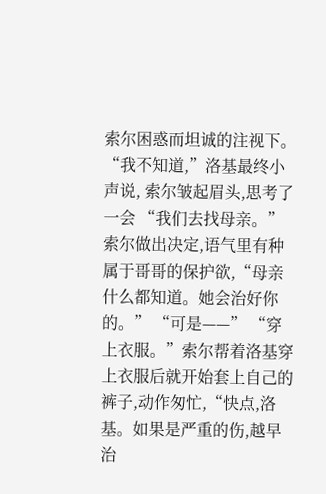索尔困惑而坦诚的注视下。 “我不知道,”洛基最终小声说, 索尔皱起眉头,思考了一会 “我们去找母亲。”索尔做出决定,语气里有种属于哥哥的保护欲,“母亲什么都知道。她会治好你的。” “可是——” “穿上衣服。”索尔帮着洛基穿上衣服后就开始套上自己的裤子,动作匆忙,“快点,洛基。如果是严重的伤,越早治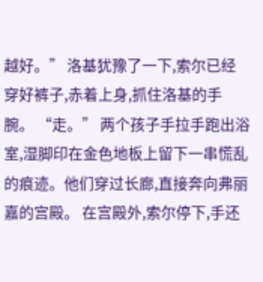越好。” 洛基犹豫了一下,索尔已经穿好裤子,赤着上身,抓住洛基的手腕。 “走。” 两个孩子手拉手跑出浴室,湿脚印在金色地板上留下一串慌乱的痕迹。他们穿过长廊,直接奔向弗丽嘉的宫殿。 在宫殿外,索尔停下,手还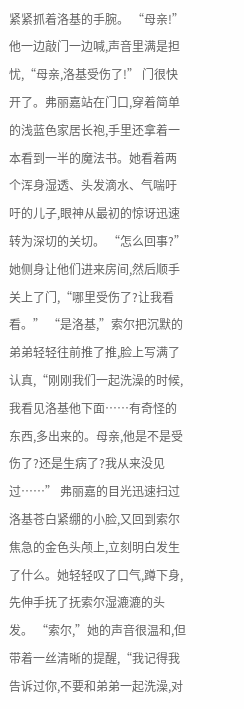紧紧抓着洛基的手腕。 “母亲!”他一边敲门一边喊,声音里满是担忧,“母亲,洛基受伤了!” 门很快开了。弗丽嘉站在门口,穿着简单的浅蓝色家居长袍,手里还拿着一本看到一半的魔法书。她看着两个浑身湿透、头发滴水、气喘吁吁的儿子,眼神从最初的惊讶迅速转为深切的关切。 “怎么回事?”她侧身让他们进来房间,然后顺手关上了门,“哪里受伤了?让我看看。” “是洛基,”索尔把沉默的弟弟轻轻往前推了推,脸上写满了认真,“刚刚我们一起洗澡的时候,我看见洛基他下面……有奇怪的东西,多出来的。母亲,他是不是受伤了?还是生病了?我从来没见过……” 弗丽嘉的目光迅速扫过洛基苍白紧绷的小脸,又回到索尔焦急的金色头颅上,立刻明白发生了什么。她轻轻叹了口气,蹲下身,先伸手抚了抚索尔湿漉漉的头发。 “索尔,”她的声音很温和,但带着一丝清晰的提醒,“我记得我告诉过你,不要和弟弟一起洗澡,对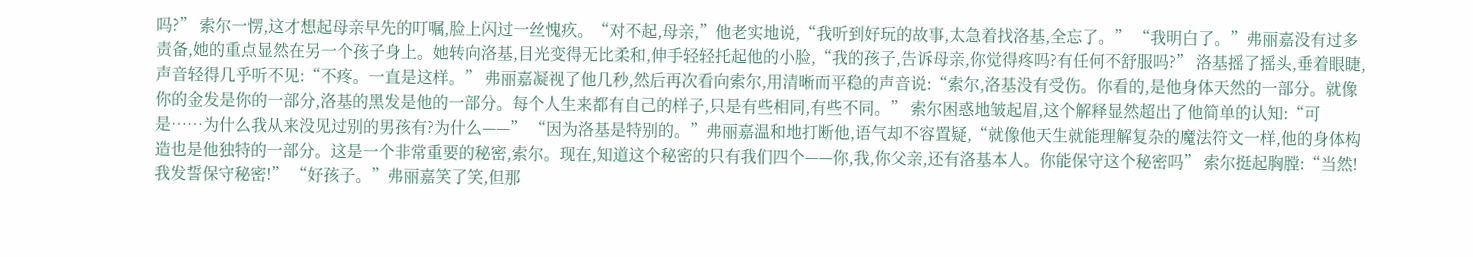吗?” 索尔一愣,这才想起母亲早先的叮嘱,脸上闪过一丝愧疚。“对不起,母亲,”他老实地说,“我听到好玩的故事,太急着找洛基,全忘了。” “我明白了。”弗丽嘉没有过多责备,她的重点显然在另一个孩子身上。她转向洛基,目光变得无比柔和,伸手轻轻托起他的小脸,“我的孩子,告诉母亲,你觉得疼吗?有任何不舒服吗?” 洛基摇了摇头,垂着眼睫,声音轻得几乎听不见:“不疼。一直是这样。” 弗丽嘉凝视了他几秒,然后再次看向索尔,用清晰而平稳的声音说:“索尔,洛基没有受伤。你看的,是他身体天然的一部分。就像你的金发是你的一部分,洛基的黑发是他的一部分。每个人生来都有自己的样子,只是有些相同,有些不同。” 索尔困惑地皱起眉,这个解释显然超出了他简单的认知:“可是……为什么我从来没见过别的男孩有?为什么——” “因为洛基是特别的。”弗丽嘉温和地打断他,语气却不容置疑,“就像他天生就能理解复杂的魔法符文一样,他的身体构造也是他独特的一部分。这是一个非常重要的秘密,索尔。现在,知道这个秘密的只有我们四个——你,我,你父亲,还有洛基本人。你能保守这个秘密吗” 索尔挺起胸膛:“当然!我发誓保守秘密!” “好孩子。”弗丽嘉笑了笑,但那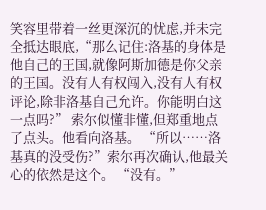笑容里带着一丝更深沉的忧虑,并未完全抵达眼底,“那么记住:洛基的身体是他自己的王国,就像阿斯加德是你父亲的王国。没有人有权闯入,没有人有权评论,除非洛基自己允许。你能明白这一点吗?” 索尔似懂非懂,但郑重地点了点头。他看向洛基。 “所以……洛基真的没受伤?”索尔再次确认,他最关心的依然是这个。 “没有。”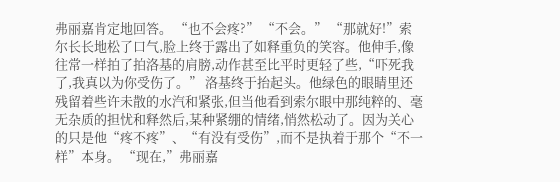弗丽嘉肯定地回答。 “也不会疼?” “不会。” “那就好!”索尔长长地松了口气,脸上终于露出了如释重负的笑容。他伸手,像往常一样拍了拍洛基的肩膀,动作甚至比平时更轻了些,“吓死我了,我真以为你受伤了。” 洛基终于抬起头。他绿色的眼睛里还残留着些许未散的水汽和紧张,但当他看到索尔眼中那纯粹的、毫无杂质的担忧和释然后,某种紧绷的情绪,悄然松动了。因为关心的只是他“疼不疼”、“有没有受伤”,而不是执着于那个“不一样”本身。 “现在,”弗丽嘉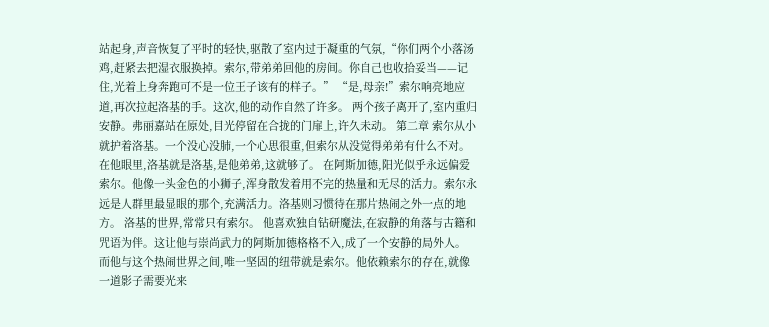站起身,声音恢复了平时的轻快,驱散了室内过于凝重的气氛,“你们两个小落汤鸡,赶紧去把湿衣服换掉。索尔,带弟弟回他的房间。你自己也收拾妥当——记住,光着上身奔跑可不是一位王子该有的样子。” “是,母亲!”索尔响亮地应道,再次拉起洛基的手。这次,他的动作自然了许多。 两个孩子离开了,室内重归安静。弗丽嘉站在原处,目光停留在合拢的门扉上,许久未动。 第二章 索尔从小就护着洛基。一个没心没肺,一个心思很重,但索尔从没觉得弟弟有什么不对。在他眼里,洛基就是洛基,是他弟弟,这就够了。 在阿斯加德,阳光似乎永远偏爱索尔。他像一头金色的小狮子,浑身散发着用不完的热量和无尽的活力。索尔永远是人群里最显眼的那个,充满活力。洛基则习惯待在那片热闹之外一点的地方。 洛基的世界,常常只有索尔。 他喜欢独自钻研魔法,在寂静的角落与古籍和咒语为伴。这让他与崇尚武力的阿斯加德格格不入,成了一个安静的局外人。 而他与这个热闹世界之间,唯一坚固的纽带就是索尔。他依赖索尔的存在,就像一道影子需要光来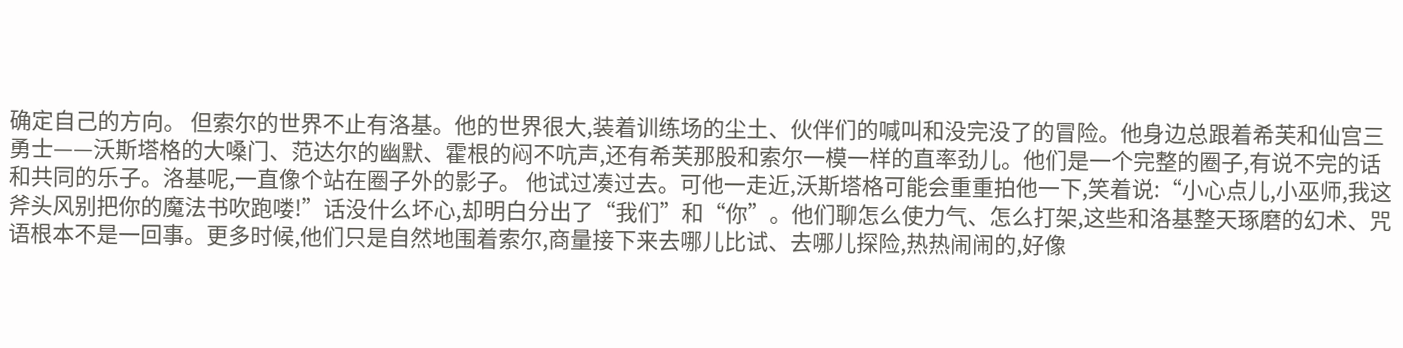确定自己的方向。 但索尔的世界不止有洛基。他的世界很大,装着训练场的尘土、伙伴们的喊叫和没完没了的冒险。他身边总跟着希芙和仙宫三勇士——沃斯塔格的大嗓门、范达尔的幽默、霍根的闷不吭声,还有希芙那股和索尔一模一样的直率劲儿。他们是一个完整的圈子,有说不完的话和共同的乐子。洛基呢,一直像个站在圈子外的影子。 他试过凑过去。可他一走近,沃斯塔格可能会重重拍他一下,笑着说:“小心点儿,小巫师,我这斧头风别把你的魔法书吹跑喽!”话没什么坏心,却明白分出了“我们”和“你”。他们聊怎么使力气、怎么打架,这些和洛基整天琢磨的幻术、咒语根本不是一回事。更多时候,他们只是自然地围着索尔,商量接下来去哪儿比试、去哪儿探险,热热闹闹的,好像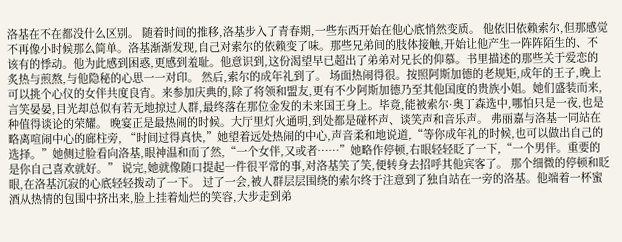洛基在不在都没什么区别。 随着时间的推移,洛基步入了青春期,一些东西开始在他心底悄然变质。 他依旧依赖索尔,但那感觉不再像小时候那么简单。洛基渐渐发现,自己对索尔的依赖变了味。那些兄弟间的肢体接触,开始让他产生一阵阵陌生的、不该有的悸动。他为此感到困惑,更感到羞耻。他意识到,这份渴望早已超出了弟弟对兄长的仰慕。书里描述的那些关于爱恋的炙热与煎熬,与他隐秘的心思一一对印。 然后,索尔的成年礼到了。 场面热闹得很。按照阿斯加德的老规矩,成年的王子,晚上可以挑个心仪的女伴共度良宵。来参加庆典的,除了将领和盟友,更有不少阿斯加德乃至其他国度的贵族小姐。她们盛装而来,言笑晏晏,目光却总似有若无地掠过人群,最终落在那位金发的未来国王身上。毕竟,能被索尔·奥丁森选中,哪怕只是一夜,也是种值得谈论的荣耀。 晚宴正是最热闹的时候。大厅里灯火通明,到处都是碰杯声、谈笑声和音乐声。 弗丽嘉与洛基一同站在略离喧闹中心的廊柱旁, “时间过得真快,”她望着远处热闹的中心,声音柔和地说道,“等你成年礼的时候,也可以做出自己的选择。”她侧过脸看向洛基,眼神温和而了然,“一个女伴,又或者……”她略作停顿,右眼轻轻眨了一下,“一个男伴。重要的是你自己喜欢就好。” 说完,她就像随口提起一件很平常的事,对洛基笑了笑,便转身去招呼其他宾客了。 那个细微的停顿和眨眼,在洛基沉寂的心底轻轻拨动了一下。 过了一会,被人群层层围绕的索尔终于注意到了独自站在一旁的洛基。他端着一杯蜜酒从热情的包围中挤出来,脸上挂着灿烂的笑容,大步走到弟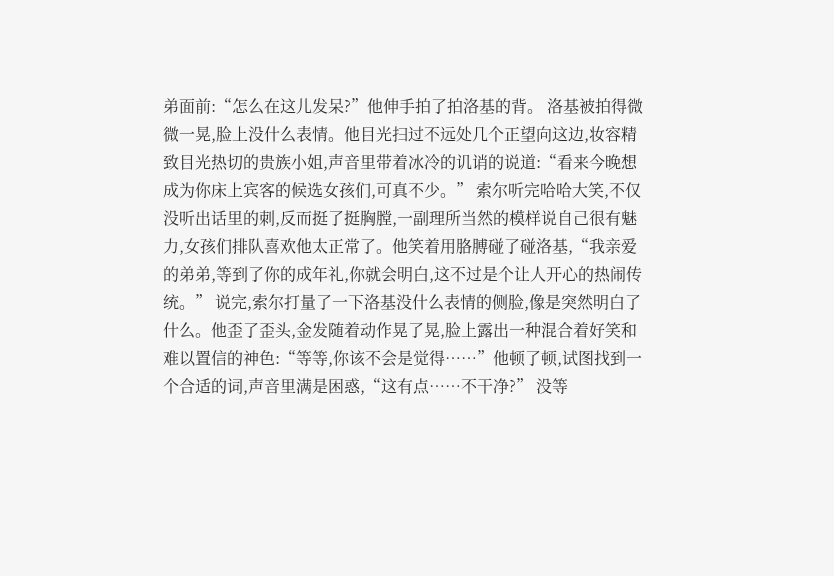弟面前:“怎么在这儿发呆?”他伸手拍了拍洛基的背。 洛基被拍得微微一晃,脸上没什么表情。他目光扫过不远处几个正望向这边,妆容精致目光热切的贵族小姐,声音里带着冰冷的讥诮的说道:“看来今晚想成为你床上宾客的候选女孩们,可真不少。” 索尔听完哈哈大笑,不仅没听出话里的刺,反而挺了挺胸膛,一副理所当然的模样说自己很有魅力,女孩们排队喜欢他太正常了。他笑着用胳膊碰了碰洛基,“我亲爱的弟弟,等到了你的成年礼,你就会明白,这不过是个让人开心的热闹传统。” 说完,索尔打量了一下洛基没什么表情的侧脸,像是突然明白了什么。他歪了歪头,金发随着动作晃了晃,脸上露出一种混合着好笑和难以置信的神色:“等等,你该不会是觉得……”他顿了顿,试图找到一个合适的词,声音里满是困惑,“这有点……不干净?” 没等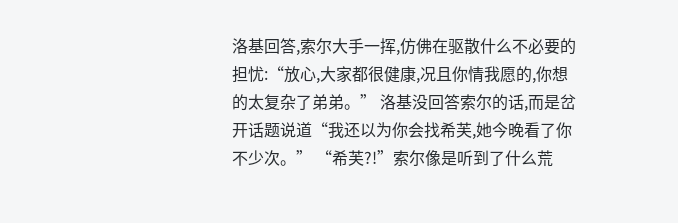洛基回答,索尔大手一挥,仿佛在驱散什么不必要的担忧:“放心,大家都很健康,况且你情我愿的,你想的太复杂了弟弟。” 洛基没回答索尔的话,而是岔开话题说道“我还以为你会找希芙,她今晚看了你不少次。” “希芙?!”索尔像是听到了什么荒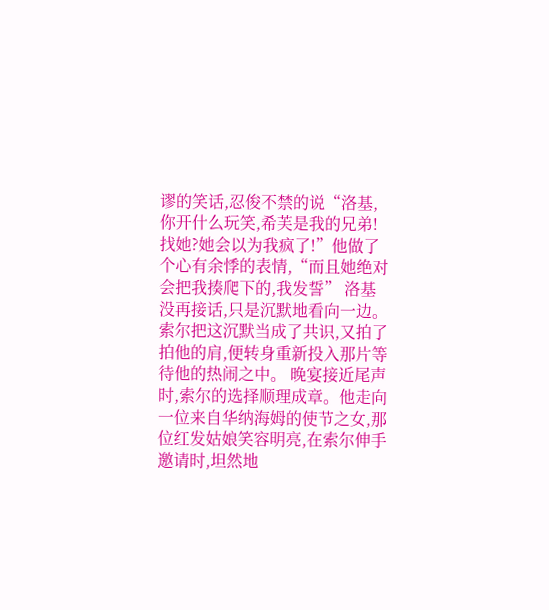谬的笑话,忍俊不禁的说“洛基,你开什么玩笑,希芙是我的兄弟!找她?她会以为我疯了!”他做了个心有余悸的表情,“而且她绝对会把我揍爬下的,我发誓” 洛基没再接话,只是沉默地看向一边。索尔把这沉默当成了共识,又拍了拍他的肩,便转身重新投入那片等待他的热闹之中。 晚宴接近尾声时,索尔的选择顺理成章。他走向一位来自华纳海姆的使节之女,那位红发姑娘笑容明亮,在索尔伸手邀请时,坦然地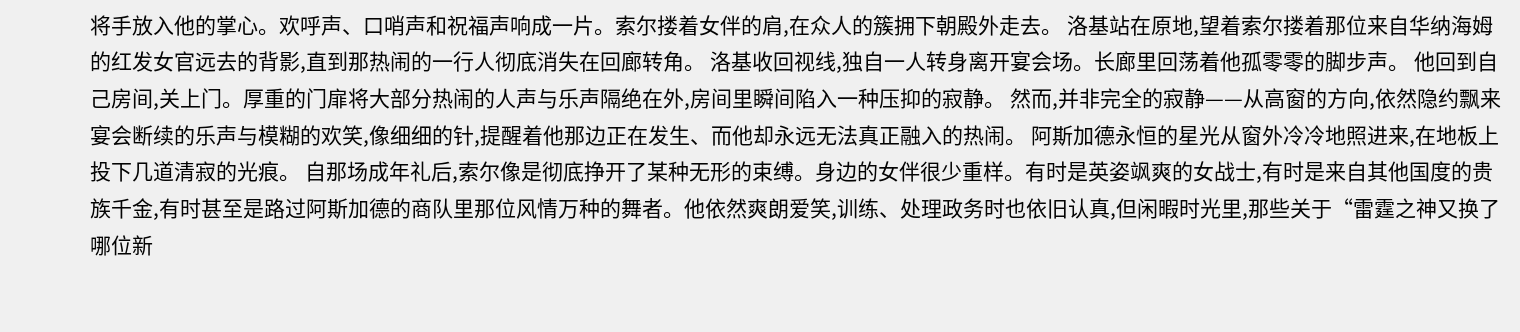将手放入他的掌心。欢呼声、口哨声和祝福声响成一片。索尔搂着女伴的肩,在众人的簇拥下朝殿外走去。 洛基站在原地,望着索尔搂着那位来自华纳海姆的红发女官远去的背影,直到那热闹的一行人彻底消失在回廊转角。 洛基收回视线,独自一人转身离开宴会场。长廊里回荡着他孤零零的脚步声。 他回到自己房间,关上门。厚重的门扉将大部分热闹的人声与乐声隔绝在外,房间里瞬间陷入一种压抑的寂静。 然而,并非完全的寂静——从高窗的方向,依然隐约飘来宴会断续的乐声与模糊的欢笑,像细细的针,提醒着他那边正在发生、而他却永远无法真正融入的热闹。 阿斯加德永恒的星光从窗外冷冷地照进来,在地板上投下几道清寂的光痕。 自那场成年礼后,索尔像是彻底挣开了某种无形的束缚。身边的女伴很少重样。有时是英姿飒爽的女战士,有时是来自其他国度的贵族千金,有时甚至是路过阿斯加德的商队里那位风情万种的舞者。他依然爽朗爱笑,训练、处理政务时也依旧认真,但闲暇时光里,那些关于“雷霆之神又换了哪位新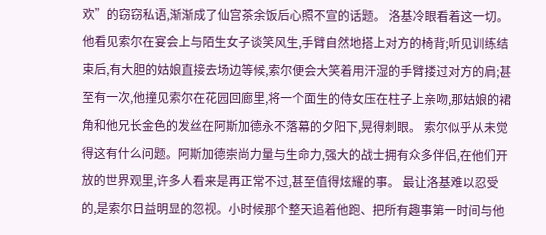欢”的窃窃私语,渐渐成了仙宫茶余饭后心照不宣的话题。 洛基冷眼看着这一切。 他看见索尔在宴会上与陌生女子谈笑风生,手臂自然地搭上对方的椅背;听见训练结束后,有大胆的姑娘直接去场边等候,索尔便会大笑着用汗湿的手臂搂过对方的肩;甚至有一次,他撞见索尔在花园回廊里,将一个面生的侍女压在柱子上亲吻,那姑娘的裙角和他兄长金色的发丝在阿斯加德永不落幕的夕阳下,晃得刺眼。 索尔似乎从未觉得这有什么问题。阿斯加德崇尚力量与生命力,强大的战士拥有众多伴侣,在他们开放的世界观里,许多人看来是再正常不过,甚至值得炫耀的事。 最让洛基难以忍受的,是索尔日益明显的忽视。小时候那个整天追着他跑、把所有趣事第一时间与他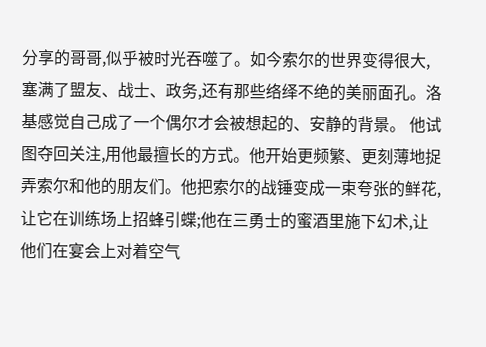分享的哥哥,似乎被时光吞噬了。如今索尔的世界变得很大,塞满了盟友、战士、政务,还有那些络绎不绝的美丽面孔。洛基感觉自己成了一个偶尔才会被想起的、安静的背景。 他试图夺回关注,用他最擅长的方式。他开始更频繁、更刻薄地捉弄索尔和他的朋友们。他把索尔的战锤变成一束夸张的鲜花,让它在训练场上招蜂引蝶;他在三勇士的蜜酒里施下幻术,让他们在宴会上对着空气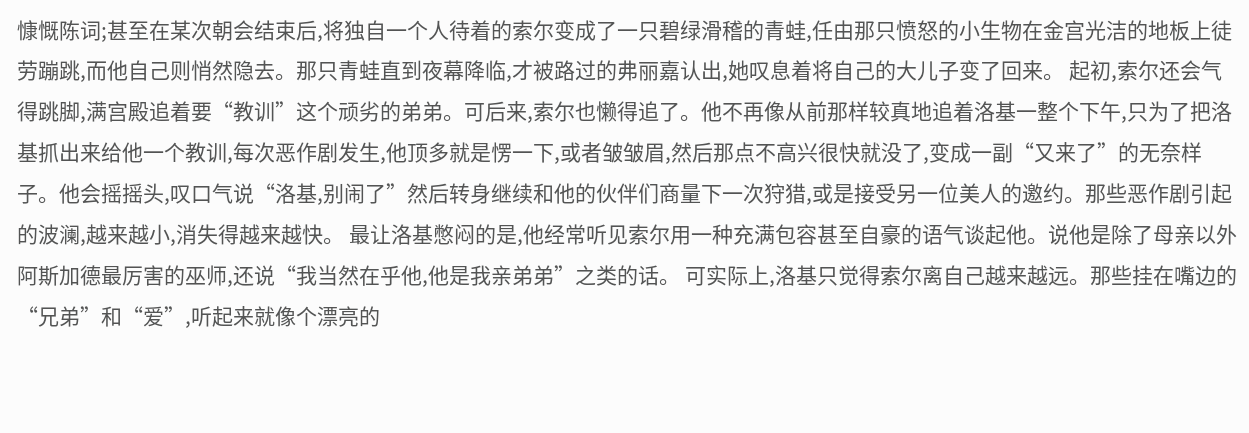慷慨陈词;甚至在某次朝会结束后,将独自一个人待着的索尔变成了一只碧绿滑稽的青蛙,任由那只愤怒的小生物在金宫光洁的地板上徒劳蹦跳,而他自己则悄然隐去。那只青蛙直到夜幕降临,才被路过的弗丽嘉认出,她叹息着将自己的大儿子变了回来。 起初,索尔还会气得跳脚,满宫殿追着要“教训”这个顽劣的弟弟。可后来,索尔也懒得追了。他不再像从前那样较真地追着洛基一整个下午,只为了把洛基抓出来给他一个教训,每次恶作剧发生,他顶多就是愣一下,或者皱皱眉,然后那点不高兴很快就没了,变成一副“又来了”的无奈样子。他会摇摇头,叹口气说“洛基,别闹了”然后转身继续和他的伙伴们商量下一次狩猎,或是接受另一位美人的邀约。那些恶作剧引起的波澜,越来越小,消失得越来越快。 最让洛基憋闷的是,他经常听见索尔用一种充满包容甚至自豪的语气谈起他。说他是除了母亲以外阿斯加德最厉害的巫师,还说“我当然在乎他,他是我亲弟弟”之类的话。 可实际上,洛基只觉得索尔离自己越来越远。那些挂在嘴边的“兄弟”和“爱”,听起来就像个漂亮的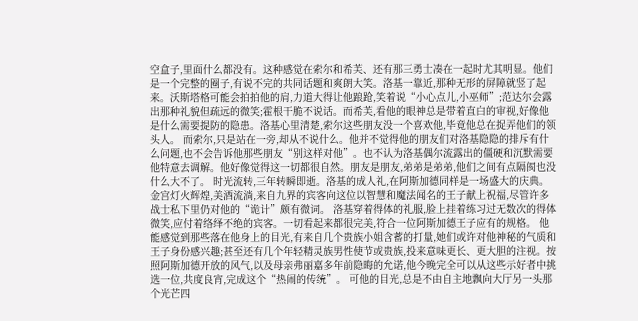空盒子,里面什么都没有。这种感觉在索尔和希芙、还有那三勇士凑在一起时尤其明显。他们是一个完整的圈子,有说不完的共同话题和爽朗大笑。洛基一靠近,那种无形的屏障就竖了起来。沃斯塔格可能会拍拍他的肩,力道大得让他踉跄,笑着说“小心点儿,小巫师”;范达尔会露出那种礼貌但疏远的微笑;霍根干脆不说话。而希芙,看他的眼神总是带着直白的审视,好像他是什么需要提防的隐患。洛基心里清楚,索尔这些朋友没一个喜欢他,毕竟他总在捉弄他们的领头人。 而索尔,只是站在一旁,却从不说什么。他并不觉得他的朋友们对洛基隐隐的排斥有什么问题,也不会告诉他那些朋友“别这样对他”。也不认为洛基偶尔流露出的僵硬和沉默需要他特意去调解。他好像觉得这一切都很自然。朋友是朋友,弟弟是弟弟,他们之间有点隔阂也没什么大不了。 时光流转,三年转瞬即逝。洛基的成人礼,在阿斯加德同样是一场盛大的庆典。金宫灯火辉煌,美酒流淌,来自九界的宾客向这位以智慧和魔法闻名的王子献上祝福,尽管许多战士私下里仍对他的“诡计”颇有微词。 洛基穿着得体的礼服,脸上挂着练习过无数次的得体微笑,应付着络绎不绝的宾客。一切看起来都很完美,符合一位阿斯加德王子应有的规格。 他能感觉到那些落在他身上的目光,有来自几个贵族小姐含蓄的打量,她们或许对他神秘的气质和王子身份感兴趣;甚至还有几个年轻精灵族男性使节或贵族,投来意味更长、更大胆的注视。按照阿斯加德开放的风气,以及母亲弗丽嘉多年前隐晦的允诺,他今晚完全可以从这些示好者中挑选一位,共度良宵,完成这个“热闹的传统”。 可他的目光,总是不由自主地飘向大厅另一头那个光芒四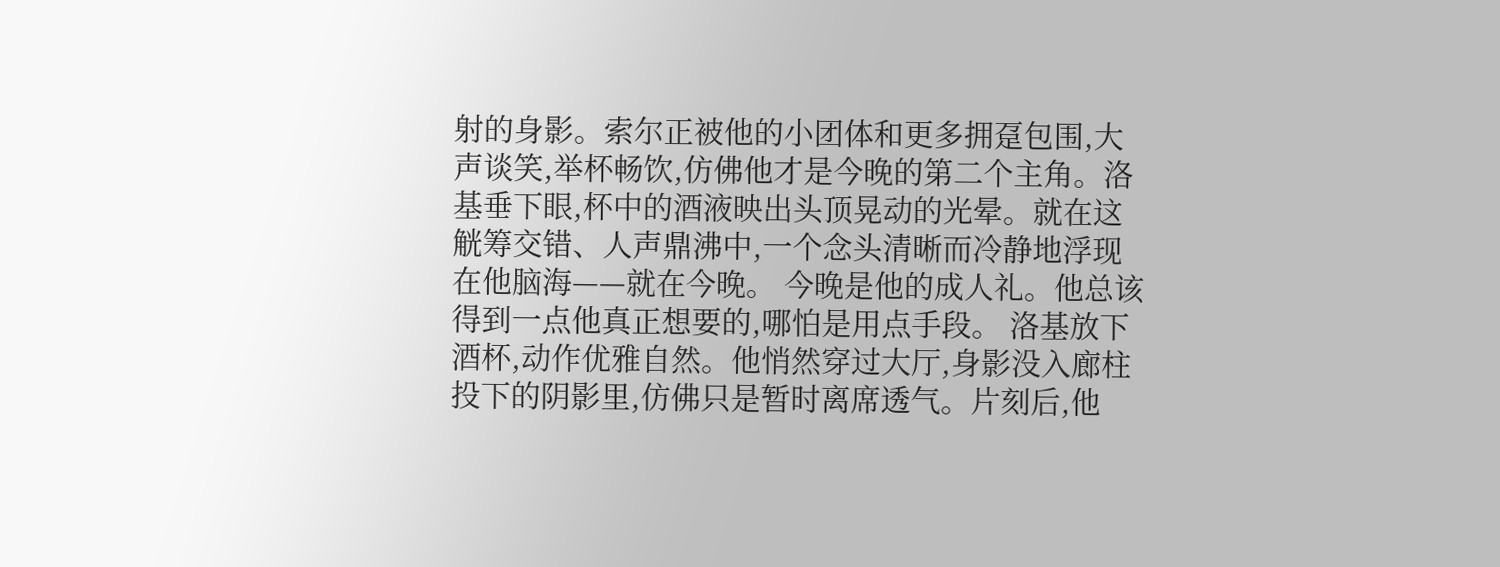射的身影。索尔正被他的小团体和更多拥趸包围,大声谈笑,举杯畅饮,仿佛他才是今晚的第二个主角。洛基垂下眼,杯中的酒液映出头顶晃动的光晕。就在这觥筹交错、人声鼎沸中,一个念头清晰而冷静地浮现在他脑海——就在今晚。 今晚是他的成人礼。他总该得到一点他真正想要的,哪怕是用点手段。 洛基放下酒杯,动作优雅自然。他悄然穿过大厅,身影没入廊柱投下的阴影里,仿佛只是暂时离席透气。片刻后,他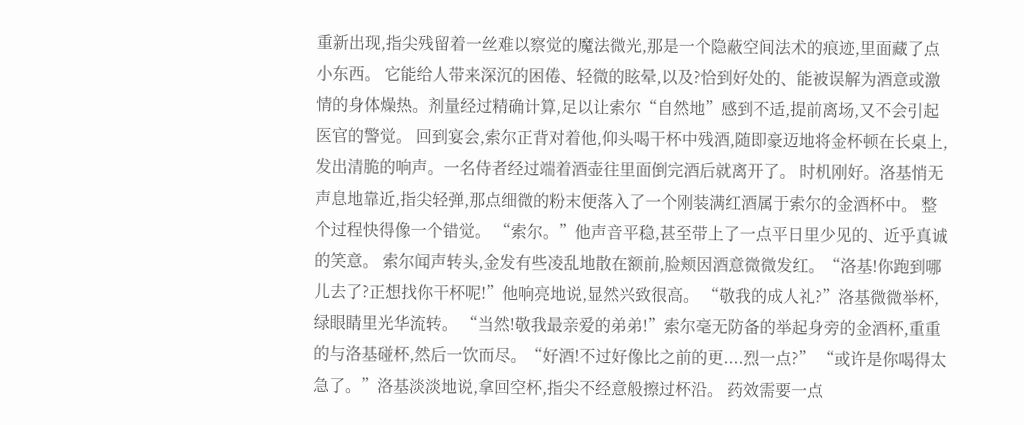重新出现,指尖残留着一丝难以察觉的魔法微光,那是一个隐蔽空间法术的痕迹,里面藏了点小东西。 它能给人带来深沉的困倦、轻微的眩晕,以及?恰到好处的、能被误解为酒意或激情的身体燥热。剂量经过精确计算,足以让索尔“自然地”感到不适,提前离场,又不会引起医官的警觉。 回到宴会,索尔正背对着他,仰头喝干杯中残酒,随即豪迈地将金杯顿在长桌上,发出清脆的响声。一名侍者经过端着酒壶往里面倒完酒后就离开了。 时机刚好。洛基悄无声息地靠近,指尖轻弹,那点细微的粉末便落入了一个刚装满红酒属于索尔的金酒杯中。 整个过程快得像一个错觉。 “索尔。”他声音平稳,甚至带上了一点平日里少见的、近乎真诚的笑意。 索尔闻声转头,金发有些凌乱地散在额前,脸颊因酒意微微发红。“洛基!你跑到哪儿去了?正想找你干杯呢!”他响亮地说,显然兴致很高。 “敬我的成人礼?”洛基微微举杯,绿眼睛里光华流转。 “当然!敬我最亲爱的弟弟!”索尔毫无防备的举起身旁的金酒杯,重重的与洛基碰杯,然后一饮而尽。“好酒!不过好像比之前的更....烈一点?” “或许是你喝得太急了。”洛基淡淡地说,拿回空杯,指尖不经意般擦过杯沿。 药效需要一点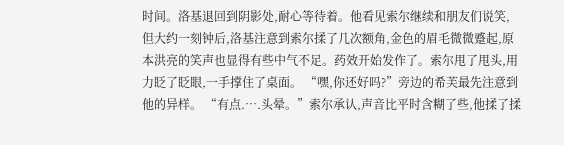时间。洛基退回到阴影处,耐心等待着。他看见索尔继续和朋友们说笑,但大约一刻钟后,洛基注意到索尔揉了几次额角,金色的眉毛微微蹙起,原本洪亮的笑声也显得有些中气不足。药效开始发作了。索尔甩了甩头,用力眨了眨眼,一手撑住了桌面。 “嘿,你还好吗?”旁边的希芙最先注意到他的异样。 “有点.….头晕。”索尔承认,声音比平时含糊了些,他揉了揉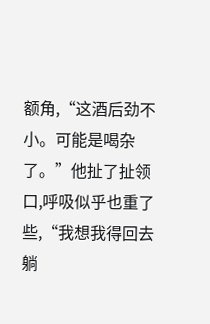额角,“这酒后劲不小。可能是喝杂了。”他扯了扯领口,呼吸似乎也重了些,“我想我得回去躺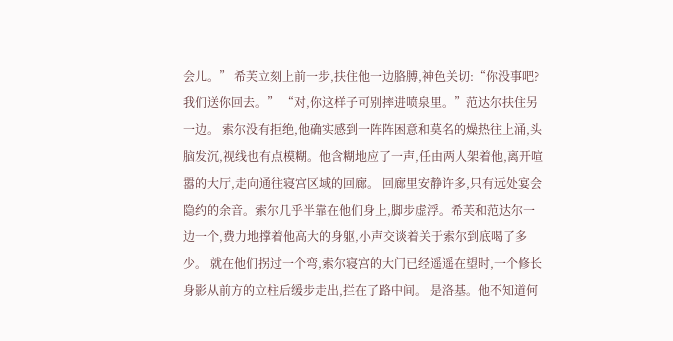会儿。” 希芙立刻上前一步,扶住他一边胳膊,神色关切:“你没事吧?我们送你回去。” “对,你这样子可别摔进喷泉里。”范达尔扶住另一边。 索尔没有拒绝,他确实感到一阵阵困意和莫名的燥热往上涌,头脑发沉,视线也有点模糊。他含糊地应了一声,任由两人架着他,离开喧嚣的大厅,走向通往寝宫区域的回廊。 回廊里安静许多,只有远处宴会隐约的余音。索尔几乎半靠在他们身上,脚步虚浮。希芙和范达尔一边一个,费力地撑着他高大的身躯,小声交谈着关于索尔到底喝了多少。 就在他们拐过一个弯,索尔寝宫的大门已经遥遥在望时,一个修长身影从前方的立柱后缓步走出,拦在了路中间。 是洛基。他不知道何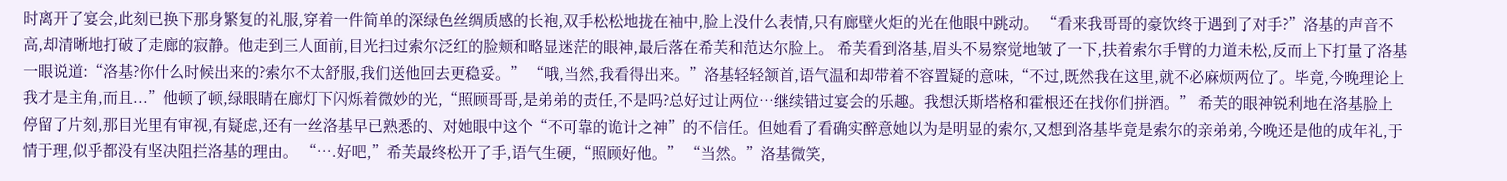时离开了宴会,此刻已换下那身繁复的礼服,穿着一件简单的深绿色丝绸质感的长袍,双手松松地拢在袖中,脸上没什么表情,只有廊壁火炬的光在他眼中跳动。 “看来我哥哥的豪饮终于遇到了对手?”洛基的声音不高,却清晰地打破了走廊的寂静。他走到三人面前,目光扫过索尔泛红的脸颊和略显迷茫的眼神,最后落在希芙和范达尔脸上。 希芙看到洛基,眉头不易察觉地皱了一下,扶着索尔手臂的力道未松,反而上下打量了洛基一眼说道:“洛基?你什么时候出来的?索尔不太舒服,我们送他回去更稳妥。” “哦,当然,我看得出来。”洛基轻轻颔首,语气温和却带着不容置疑的意味,“不过,既然我在这里,就不必麻烦两位了。毕竟,今晚理论上我才是主角,而且...”他顿了顿,绿眼睛在廊灯下闪烁着微妙的光,“照顾哥哥,是弟弟的责任,不是吗?总好过让两位…继续错过宴会的乐趣。我想沃斯塔格和霍根还在找你们拼酒。” 希芙的眼神锐利地在洛基脸上停留了片刻,那目光里有审视,有疑虑,还有一丝洛基早已熟悉的、对她眼中这个“不可靠的诡计之神”的不信任。但她看了看确实醉意她以为是明显的索尔,又想到洛基毕竟是索尔的亲弟弟,今晚还是他的成年礼,于情于理,似乎都没有坚决阻拦洛基的理由。 “….好吧,”希芙最终松开了手,语气生硬,“照顾好他。” “当然。”洛基微笑,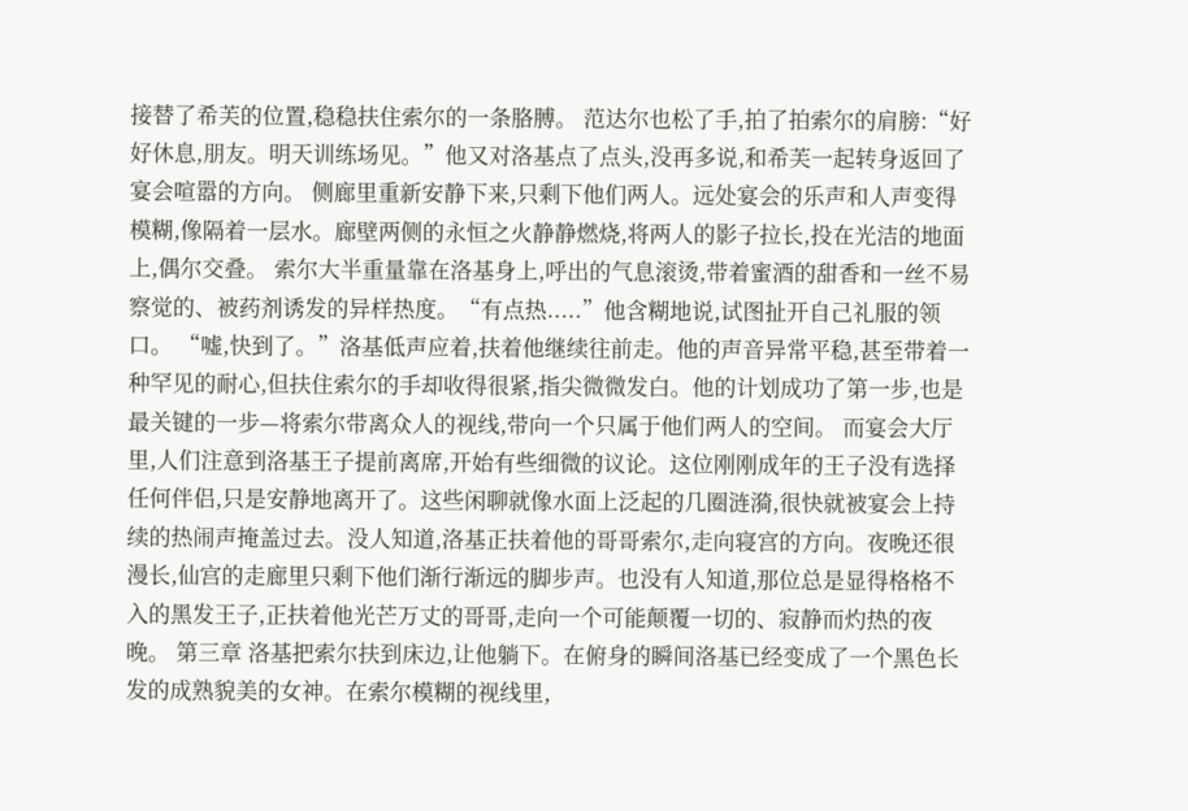接替了希芙的位置,稳稳扶住索尔的一条胳膊。 范达尔也松了手,拍了拍索尔的肩膀:“好好休息,朋友。明天训练场见。”他又对洛基点了点头,没再多说,和希芙一起转身返回了宴会喧嚣的方向。 侧廊里重新安静下来,只剩下他们两人。远处宴会的乐声和人声变得模糊,像隔着一层水。廊壁两侧的永恒之火静静燃烧,将两人的影子拉长,投在光洁的地面上,偶尔交叠。 索尔大半重量靠在洛基身上,呼出的气息滚烫,带着蜜酒的甜香和一丝不易察觉的、被药剂诱发的异样热度。“有点热.....”他含糊地说,试图扯开自己礼服的领口。 “嘘,快到了。”洛基低声应着,扶着他继续往前走。他的声音异常平稳,甚至带着一种罕见的耐心,但扶住索尔的手却收得很紧,指尖微微发白。他的计划成功了第一步,也是最关键的一步—将索尔带离众人的视线,带向一个只属于他们两人的空间。 而宴会大厅里,人们注意到洛基王子提前离席,开始有些细微的议论。这位刚刚成年的王子没有选择任何伴侣,只是安静地离开了。这些闲聊就像水面上泛起的几圈涟漪,很快就被宴会上持续的热闹声掩盖过去。没人知道,洛基正扶着他的哥哥索尔,走向寝宫的方向。夜晚还很漫长,仙宫的走廊里只剩下他们渐行渐远的脚步声。也没有人知道,那位总是显得格格不入的黑发王子,正扶着他光芒万丈的哥哥,走向一个可能颠覆一切的、寂静而灼热的夜晚。 第三章 洛基把索尔扶到床边,让他躺下。在俯身的瞬间洛基已经变成了一个黑色长发的成熟貌美的女神。在索尔模糊的视线里,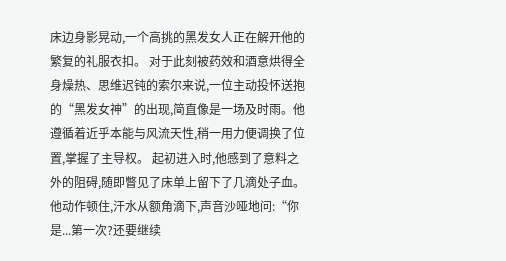床边身影晃动,一个高挑的黑发女人正在解开他的繁复的礼服衣扣。 对于此刻被药效和酒意烘得全身燥热、思维迟钝的索尔来说,一位主动投怀送抱的“黑发女神”的出现,简直像是一场及时雨。他遵循着近乎本能与风流天性,稍一用力便调换了位置,掌握了主导权。 起初进入时,他感到了意料之外的阻碍,随即瞥见了床单上留下了几滴处子血。他动作顿住,汗水从额角滴下,声音沙哑地问:“你是...第一次?还要继续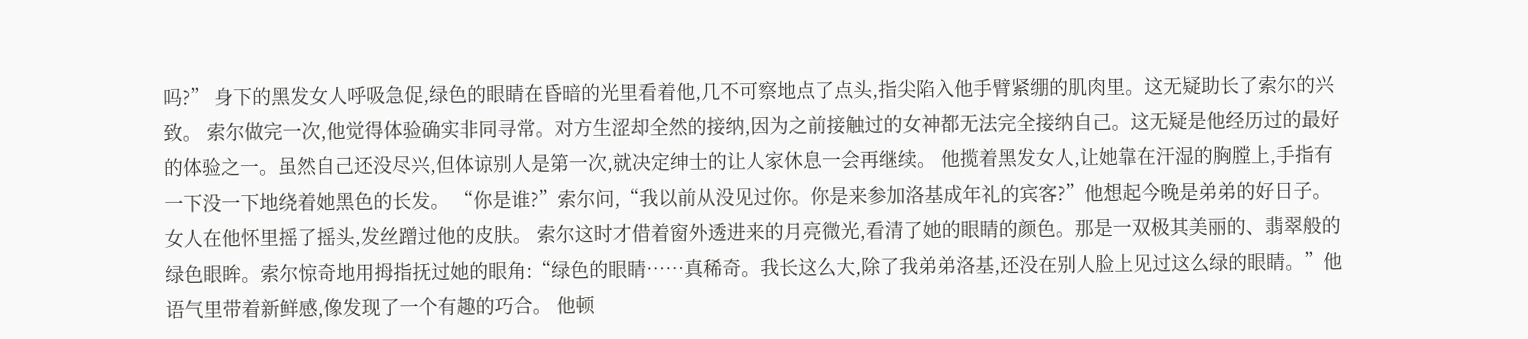吗?” 身下的黑发女人呼吸急促,绿色的眼睛在昏暗的光里看着他,几不可察地点了点头,指尖陷入他手臂紧绷的肌肉里。这无疑助长了索尔的兴致。 索尔做完一次,他觉得体验确实非同寻常。对方生涩却全然的接纳,因为之前接触过的女神都无法完全接纳自己。这无疑是他经历过的最好的体验之一。虽然自己还没尽兴,但体谅别人是第一次,就决定绅士的让人家休息一会再继续。 他揽着黑发女人,让她靠在汗湿的胸膛上,手指有一下没一下地绕着她黑色的长发。 “你是谁?”索尔问,“我以前从没见过你。你是来参加洛基成年礼的宾客?”他想起今晚是弟弟的好日子。 女人在他怀里摇了摇头,发丝蹭过他的皮肤。 索尔这时才借着窗外透进来的月亮微光,看清了她的眼睛的颜色。那是一双极其美丽的、翡翠般的绿色眼眸。索尔惊奇地用拇指抚过她的眼角:“绿色的眼睛……真稀奇。我长这么大,除了我弟弟洛基,还没在别人脸上见过这么绿的眼睛。”他语气里带着新鲜感,像发现了一个有趣的巧合。 他顿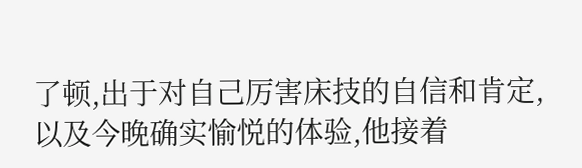了顿,出于对自己厉害床技的自信和肯定,以及今晚确实愉悦的体验,他接着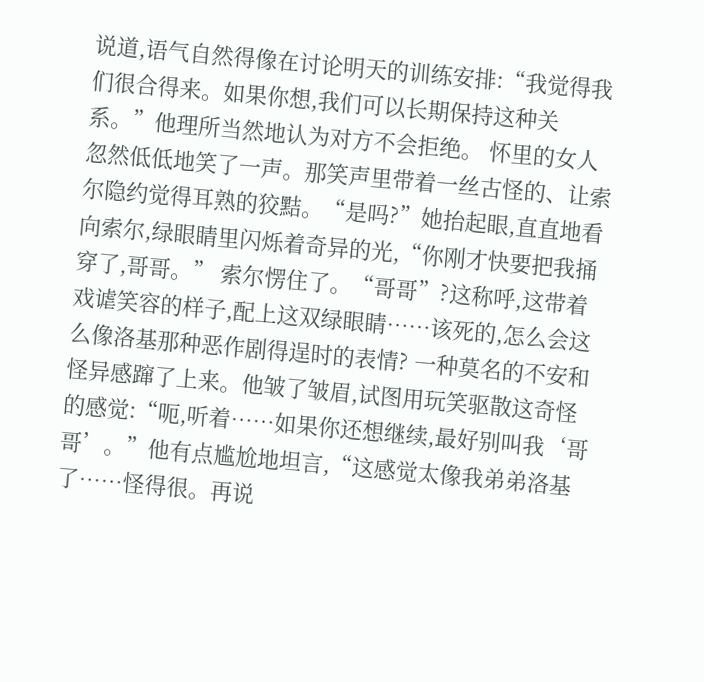说道,语气自然得像在讨论明天的训练安排:“我觉得我们很合得来。如果你想,我们可以长期保持这种关系。”他理所当然地认为对方不会拒绝。 怀里的女人忽然低低地笑了一声。那笑声里带着一丝古怪的、让索尔隐约觉得耳熟的狡黠。“是吗?”她抬起眼,直直地看向索尔,绿眼睛里闪烁着奇异的光,“你刚才快要把我捅穿了,哥哥。” 索尔愣住了。“哥哥”?这称呼,这带着戏谑笑容的样子,配上这双绿眼睛……该死的,怎么会这么像洛基那种恶作剧得逞时的表情? 一种莫名的不安和怪异感蹿了上来。他皱了皱眉,试图用玩笑驱散这奇怪的感觉:“呃,听着……如果你还想继续,最好别叫我‘哥哥’。”他有点尴尬地坦言,“这感觉太像我弟弟洛基了……怪得很。再说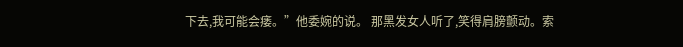下去,我可能会痿。”他委婉的说。 那黑发女人听了,笑得肩膀颤动。索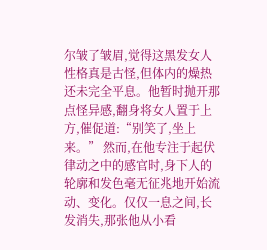尔皱了皱眉,觉得这黑发女人性格真是古怪,但体内的燥热还未完全平息。他暂时抛开那点怪异感,翻身将女人置于上方,催促道:“别笑了,坐上来。” 然而,在他专注于起伏律动之中的感官时,身下人的轮廓和发色毫无征兆地开始流动、变化。仅仅一息之间,长发消失,那张他从小看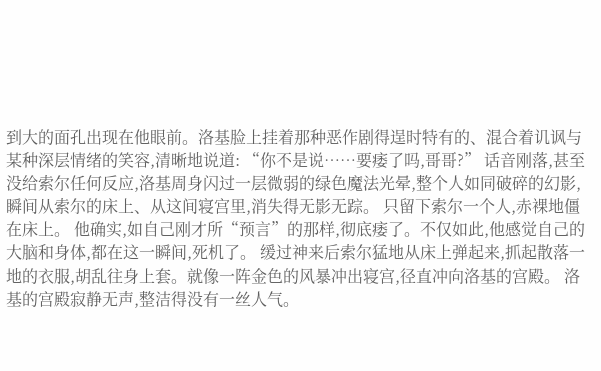到大的面孔出现在他眼前。洛基脸上挂着那种恶作剧得逞时特有的、混合着讥讽与某种深层情绪的笑容,清晰地说道: “你不是说……要痿了吗,哥哥?” 话音刚落,甚至没给索尔任何反应,洛基周身闪过一层微弱的绿色魔法光晕,整个人如同破碎的幻影,瞬间从索尔的床上、从这间寝宫里,消失得无影无踪。 只留下索尔一个人,赤裸地僵在床上。 他确实,如自己刚才所“预言”的那样,彻底痿了。不仅如此,他感觉自己的大脑和身体,都在这一瞬间,死机了。 缓过神来后索尔猛地从床上弹起来,抓起散落一地的衣服,胡乱往身上套。就像一阵金色的风暴冲出寝宫,径直冲向洛基的宫殿。 洛基的宫殿寂静无声,整洁得没有一丝人气。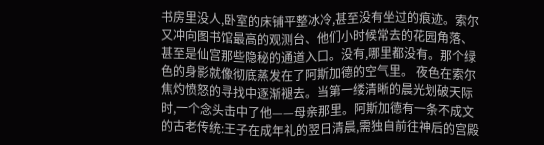书房里没人,卧室的床铺平整冰冷,甚至没有坐过的痕迹。索尔又冲向图书馆最高的观测台、他们小时候常去的花园角落、甚至是仙宫那些隐秘的通道入口。没有,哪里都没有。那个绿色的身影就像彻底蒸发在了阿斯加德的空气里。 夜色在索尔焦灼愤怒的寻找中逐渐褪去。当第一缕清晰的晨光划破天际时,一个念头击中了他——母亲那里。阿斯加德有一条不成文的古老传统:王子在成年礼的翌日清晨,需独自前往神后的宫殿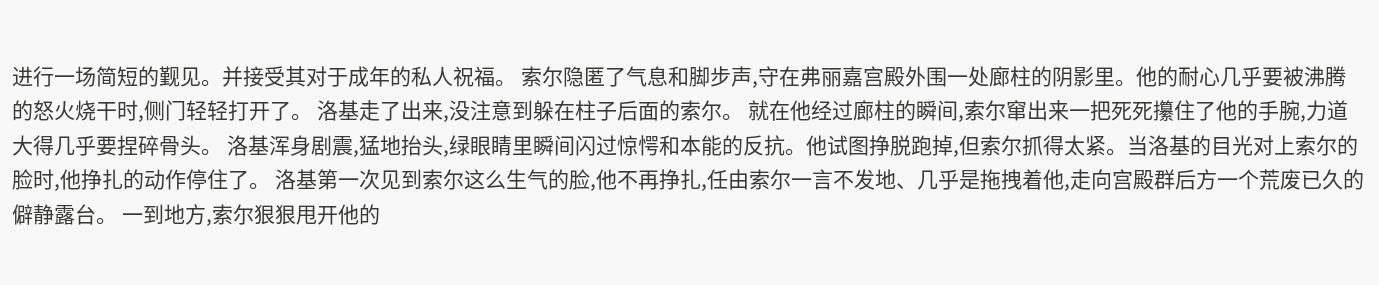进行一场简短的觐见。并接受其对于成年的私人祝福。 索尔隐匿了气息和脚步声,守在弗丽嘉宫殿外围一处廊柱的阴影里。他的耐心几乎要被沸腾的怒火烧干时,侧门轻轻打开了。 洛基走了出来,没注意到躲在柱子后面的索尔。 就在他经过廊柱的瞬间,索尔窜出来一把死死攥住了他的手腕,力道大得几乎要捏碎骨头。 洛基浑身剧震,猛地抬头,绿眼睛里瞬间闪过惊愕和本能的反抗。他试图挣脱跑掉,但索尔抓得太紧。当洛基的目光对上索尔的脸时,他挣扎的动作停住了。 洛基第一次见到索尔这么生气的脸,他不再挣扎,任由索尔一言不发地、几乎是拖拽着他,走向宫殿群后方一个荒废已久的僻静露台。 一到地方,索尔狠狠甩开他的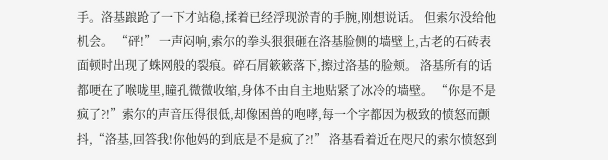手。洛基踉跄了一下才站稳,揉着已经浮现淤青的手腕,刚想说话。 但索尔没给他机会。 “砰!” 一声闷响,索尔的拳头狠狠砸在洛基脸侧的墙壁上,古老的石砖表面顿时出现了蛛网般的裂痕。碎石屑簌簌落下,擦过洛基的脸颊。 洛基所有的话都哽在了喉咙里,瞳孔微微收缩,身体不由自主地贴紧了冰冷的墙壁。 “你是不是疯了?!”索尔的声音压得很低,却像困兽的咆哮,每一个字都因为极致的愤怒而颤抖,“洛基,回答我!你他妈的到底是不是疯了?!” 洛基看着近在咫尺的索尔愤怒到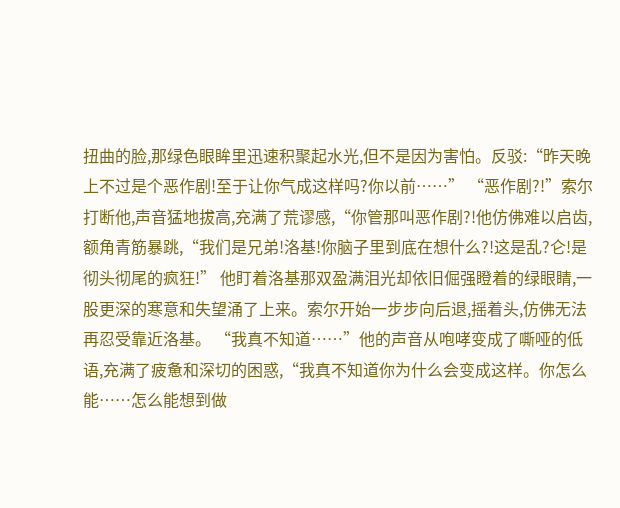扭曲的脸,那绿色眼眸里迅速积聚起水光,但不是因为害怕。反驳:“昨天晚上不过是个恶作剧!至于让你气成这样吗?你以前……” “恶作剧?!”索尔打断他,声音猛地拔高,充满了荒谬感,“你管那叫恶作剧?!他仿佛难以启齿,额角青筋暴跳,“我们是兄弟!洛基!你脑子里到底在想什么?!这是乱?仑!是彻头彻尾的疯狂!” 他盯着洛基那双盈满泪光却依旧倔强瞪着的绿眼睛,一股更深的寒意和失望涌了上来。索尔开始一步步向后退,摇着头,仿佛无法再忍受靠近洛基。 “我真不知道……”他的声音从咆哮变成了嘶哑的低语,充满了疲惫和深切的困惑,“我真不知道你为什么会变成这样。你怎么能……怎么能想到做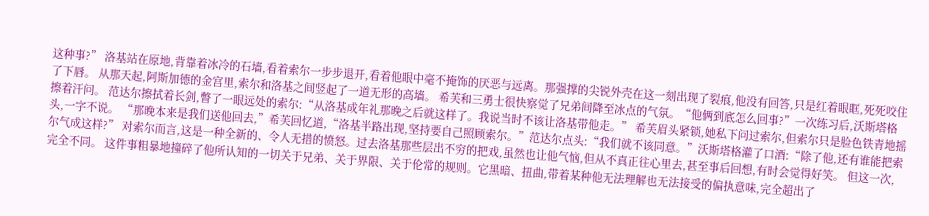这种事?” 洛基站在原地,背靠着冰冷的石墙,看着索尔一步步退开,看着他眼中毫不掩饰的厌恶与远离。那强撑的尖锐外壳在这一刻出现了裂痕,他没有回答,只是红着眼眶,死死咬住了下唇。 从那天起,阿斯加德的金宫里,索尔和洛基之间竖起了一道无形的高墙。 希芙和三勇士很快察觉了兄弟间降至冰点的气氛。“他俩到底怎么回事?”一次练习后,沃斯塔格擦着汗问。 范达尔擦拭着长剑,瞥了一眼远处的索尔:“从洛基成年礼那晚之后就这样了。我说当时不该让洛基带他走。” 希芙眉头紧锁,她私下问过索尔,但索尔只是脸色铁青地摇头,一字不说。 “那晚本来是我们送他回去,”希芙回忆道,“洛基半路出现,坚持要自己照顾索尔。”范达尔点头:“我们就不该同意。”沃斯塔格灌了口酒:“除了他,还有谁能把索尔气成这样?” 对索尔而言,这是一种全新的、令人无措的愤怒。过去洛基那些层出不穷的把戏,虽然也让他气恼,但从不真正往心里去,甚至事后回想,有时会觉得好笑。 但这一次,完全不同。 这件事粗暴地撞碎了他所认知的一切关于兄弟、关于界限、关于伦常的规则。它黑暗、扭曲,带着某种他无法理解也无法接受的偏执意味,完全超出了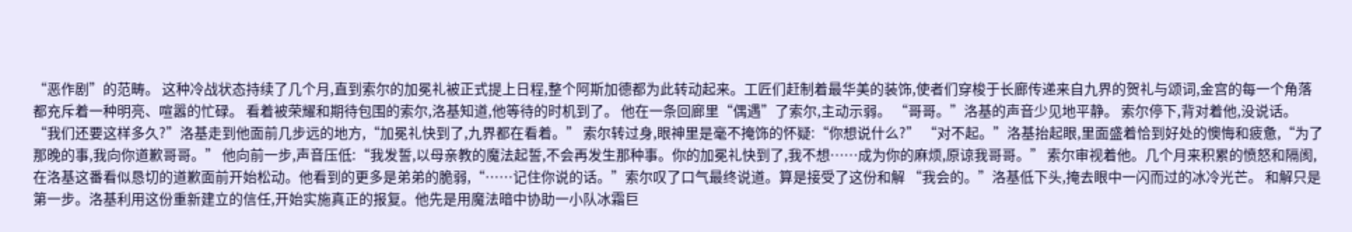“恶作剧”的范畴。 这种冷战状态持续了几个月,直到索尔的加冕礼被正式提上日程,整个阿斯加德都为此转动起来。工匠们赶制着最华美的装饰,使者们穿梭于长廊传递来自九界的贺礼与颂词,金宫的每一个角落都充斥着一种明亮、喧嚣的忙碌。 看着被荣耀和期待包围的索尔,洛基知道,他等待的时机到了。 他在一条回廊里“偶遇”了索尔,主动示弱。 “哥哥。”洛基的声音少见地平静。 索尔停下,背对着他,没说话。 “我们还要这样多久?”洛基走到他面前几步远的地方,“加冕礼快到了,九界都在看着。” 索尔转过身,眼神里是毫不掩饰的怀疑:“你想说什么?” “对不起。”洛基抬起眼,里面盛着恰到好处的懊悔和疲惫,“为了那晚的事,我向你道歉哥哥。” 他向前一步,声音压低:“我发誓,以母亲教的魔法起誓,不会再发生那种事。你的加冕礼快到了,我不想……成为你的麻烦,原谅我哥哥。” 索尔审视着他。几个月来积累的愤怒和隔阂,在洛基这番看似恳切的道歉面前开始松动。他看到的更多是弟弟的脆弱,“……记住你说的话。”索尔叹了口气最终说道。算是接受了这份和解 “我会的。”洛基低下头,掩去眼中一闪而过的冰冷光芒。 和解只是第一步。洛基利用这份重新建立的信任,开始实施真正的报复。他先是用魔法暗中协助一小队冰霜巨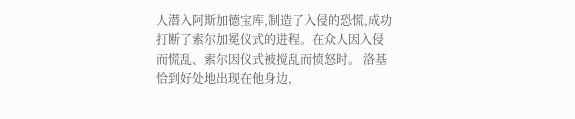人潜入阿斯加德宝库,制造了入侵的恐慌,成功打断了索尔加冕仪式的进程。在众人因入侵而慌乱、索尔因仪式被搅乱而愤怒时。 洛基恰到好处地出现在他身边,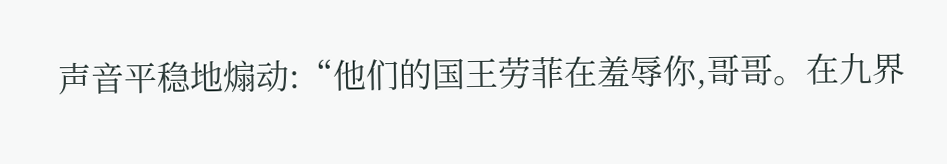声音平稳地煽动:“他们的国王劳菲在羞辱你,哥哥。在九界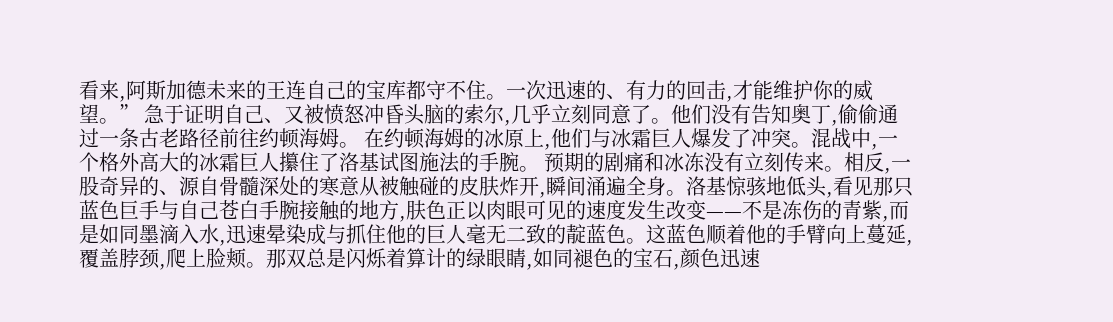看来,阿斯加德未来的王连自己的宝库都守不住。一次迅速的、有力的回击,才能维护你的威望。” 急于证明自己、又被愤怒冲昏头脑的索尔,几乎立刻同意了。他们没有告知奥丁,偷偷通过一条古老路径前往约顿海姆。 在约顿海姆的冰原上,他们与冰霜巨人爆发了冲突。混战中,一个格外高大的冰霜巨人攥住了洛基试图施法的手腕。 预期的剧痛和冰冻没有立刻传来。相反,一股奇异的、源自骨髓深处的寒意从被触碰的皮肤炸开,瞬间涌遍全身。洛基惊骇地低头,看见那只蓝色巨手与自己苍白手腕接触的地方,肤色正以肉眼可见的速度发生改变——不是冻伤的青紫,而是如同墨滴入水,迅速晕染成与抓住他的巨人毫无二致的靛蓝色。这蓝色顺着他的手臂向上蔓延,覆盖脖颈,爬上脸颊。那双总是闪烁着算计的绿眼睛,如同褪色的宝石,颜色迅速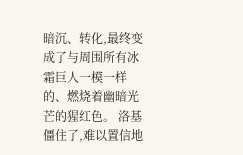暗沉、转化,最终变成了与周围所有冰霜巨人一模一样的、燃烧着幽暗光芒的猩红色。 洛基僵住了,难以置信地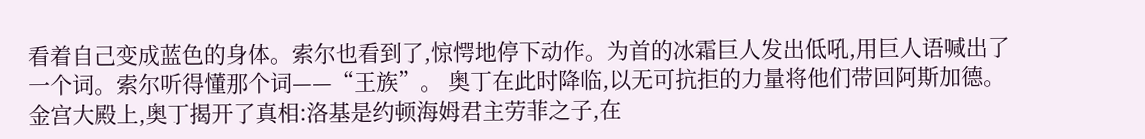看着自己变成蓝色的身体。索尔也看到了,惊愕地停下动作。为首的冰霜巨人发出低吼,用巨人语喊出了一个词。索尔听得懂那个词——“王族”。 奥丁在此时降临,以无可抗拒的力量将他们带回阿斯加德。金宫大殿上,奥丁揭开了真相:洛基是约顿海姆君主劳菲之子,在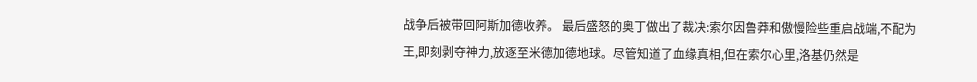战争后被带回阿斯加德收养。 最后盛怒的奥丁做出了裁决:索尔因鲁莽和傲慢险些重启战端,不配为王,即刻剥夺神力,放逐至米德加德地球。尽管知道了血缘真相,但在索尔心里,洛基仍然是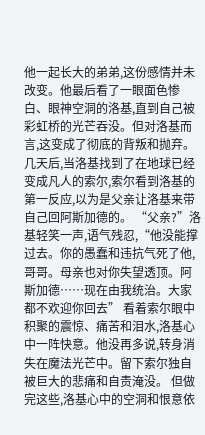他一起长大的弟弟,这份感情并未改变。他最后看了一眼面色惨白、眼神空洞的洛基,直到自己被彩虹桥的光芒吞没。但对洛基而言,这变成了彻底的背叛和抛弃。 几天后,当洛基找到了在地球已经变成凡人的索尔,索尔看到洛基的第一反应,以为是父亲让洛基来带自己回阿斯加德的。 “父亲?”洛基轻笑一声,语气残忍,“他没能撑过去。你的愚蠢和违抗气死了他,哥哥。母亲也对你失望透顶。阿斯加德……现在由我统治。大家都不欢迎你回去” 看着索尔眼中积聚的震惊、痛苦和泪水,洛基心中一阵快意。他没再多说,转身消失在魔法光芒中。留下索尔独自被巨大的悲痛和自责淹没。 但做完这些,洛基心中的空洞和恨意依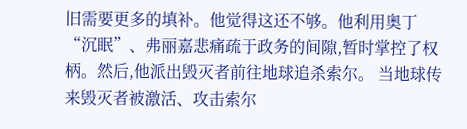旧需要更多的填补。他觉得这还不够。他利用奥丁“沉眠”、弗丽嘉悲痛疏于政务的间隙,暂时掌控了权柄。然后,他派出毁灭者前往地球追杀索尔。 当地球传来毁灭者被激活、攻击索尔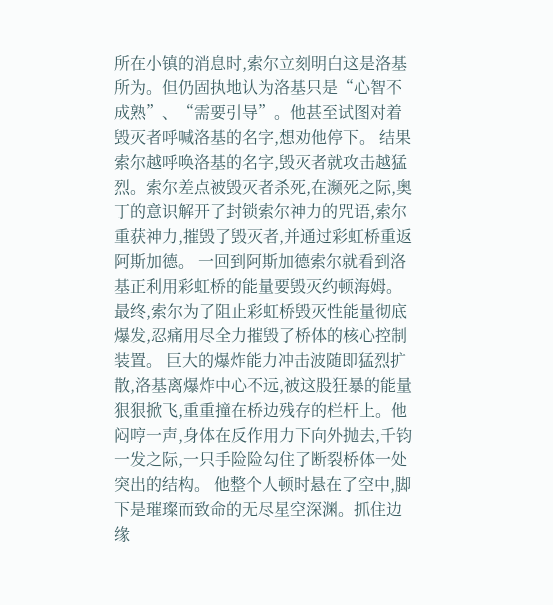所在小镇的消息时,索尔立刻明白这是洛基所为。但仍固执地认为洛基只是“心智不成熟”、“需要引导”。他甚至试图对着毁灭者呼喊洛基的名字,想劝他停下。 结果索尔越呼唤洛基的名字,毁灭者就攻击越猛烈。索尔差点被毁灭者杀死,在濒死之际,奥丁的意识解开了封锁索尔神力的咒语,索尔重获神力,摧毁了毁灭者,并通过彩虹桥重返阿斯加德。 一回到阿斯加德索尔就看到洛基正利用彩虹桥的能量要毁灭约顿海姆。最终,索尔为了阻止彩虹桥毁灭性能量彻底爆发,忍痛用尽全力摧毁了桥体的核心控制装置。 巨大的爆炸能力冲击波随即猛烈扩散,洛基离爆炸中心不远,被这股狂暴的能量狠狠掀飞,重重撞在桥边残存的栏杆上。他闷哼一声,身体在反作用力下向外抛去,千钧一发之际,一只手险险勾住了断裂桥体一处突出的结构。 他整个人顿时悬在了空中,脚下是璀璨而致命的无尽星空深渊。抓住边缘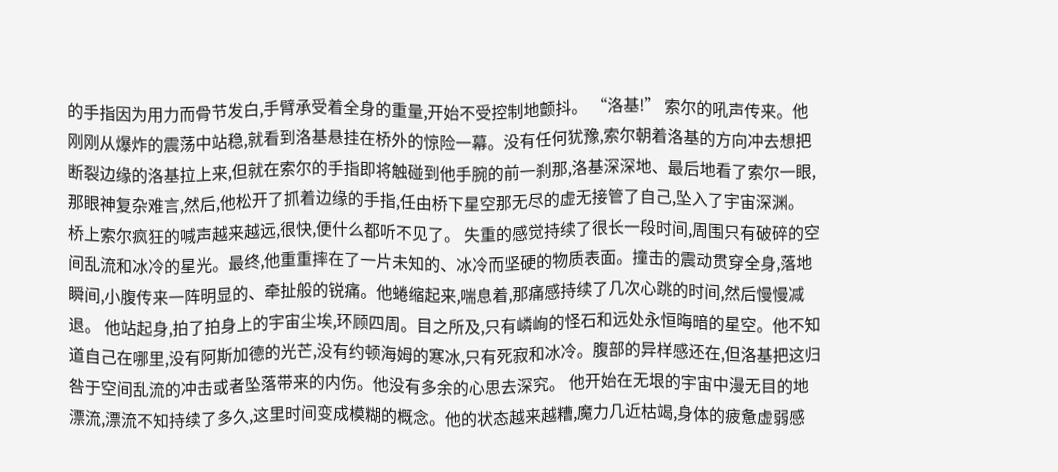的手指因为用力而骨节发白,手臂承受着全身的重量,开始不受控制地颤抖。 “洛基!” 索尔的吼声传来。他刚刚从爆炸的震荡中站稳,就看到洛基悬挂在桥外的惊险一幕。没有任何犹豫,索尔朝着洛基的方向冲去想把断裂边缘的洛基拉上来,但就在索尔的手指即将触碰到他手腕的前一刹那,洛基深深地、最后地看了索尔一眼,那眼神复杂难言,然后,他松开了抓着边缘的手指,任由桥下星空那无尽的虚无接管了自己,坠入了宇宙深渊。 桥上索尔疯狂的喊声越来越远,很快,便什么都听不见了。 失重的感觉持续了很长一段时间,周围只有破碎的空间乱流和冰冷的星光。最终,他重重摔在了一片未知的、冰冷而坚硬的物质表面。撞击的震动贯穿全身,落地瞬间,小腹传来一阵明显的、牵扯般的锐痛。他蜷缩起来,喘息着,那痛感持续了几次心跳的时间,然后慢慢减退。 他站起身,拍了拍身上的宇宙尘埃,环顾四周。目之所及,只有嶙峋的怪石和远处永恒晦暗的星空。他不知道自己在哪里,没有阿斯加德的光芒,没有约顿海姆的寒冰,只有死寂和冰冷。腹部的异样感还在,但洛基把这归咎于空间乱流的冲击或者坠落带来的内伤。他没有多余的心思去深究。 他开始在无垠的宇宙中漫无目的地漂流,漂流不知持续了多久,这里时间变成模糊的概念。他的状态越来越糟,魔力几近枯竭,身体的疲惫虚弱感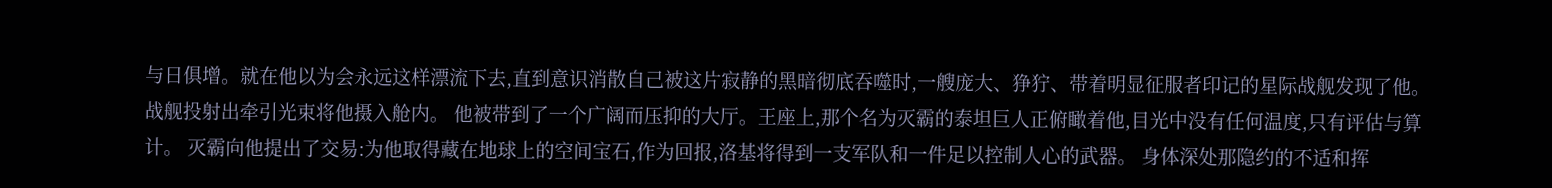与日俱增。就在他以为会永远这样漂流下去,直到意识消散自己被这片寂静的黑暗彻底吞噬时,一艘庞大、狰狞、带着明显征服者印记的星际战舰发现了他。战舰投射出牵引光束将他摄入舱内。 他被带到了一个广阔而压抑的大厅。王座上,那个名为灭霸的泰坦巨人正俯瞰着他,目光中没有任何温度,只有评估与算计。 灭霸向他提出了交易:为他取得藏在地球上的空间宝石,作为回报,洛基将得到一支军队和一件足以控制人心的武器。 身体深处那隐约的不适和挥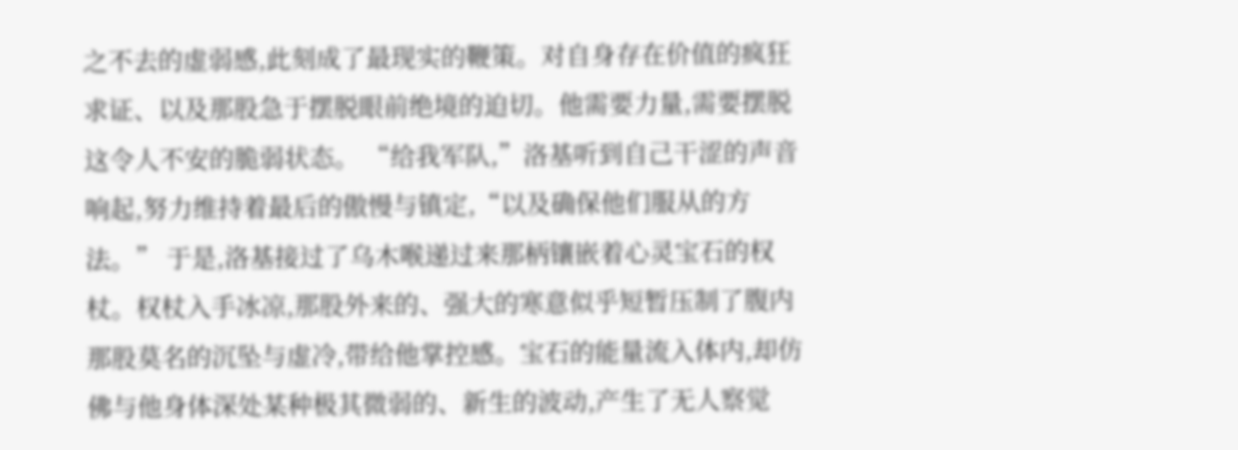之不去的虚弱感,此刻成了最现实的鞭策。对自身存在价值的疯狂求证、以及那股急于摆脱眼前绝境的迫切。他需要力量,需要摆脱这令人不安的脆弱状态。 “给我军队,”洛基听到自己干涩的声音响起,努力维持着最后的傲慢与镇定,“以及确保他们服从的方法。” 于是,洛基接过了乌木喉递过来那柄镶嵌着心灵宝石的权杖。权杖入手冰凉,那股外来的、强大的寒意似乎短暂压制了腹内那股莫名的沉坠与虚冷,带给他掌控感。宝石的能量流入体内,却仿佛与他身体深处某种极其微弱的、新生的波动,产生了无人察觉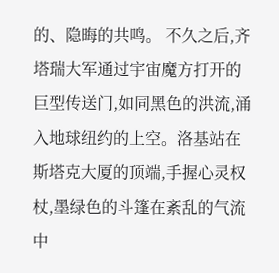的、隐晦的共鸣。 不久之后,齐塔瑞大军通过宇宙魔方打开的巨型传送门,如同黑色的洪流,涌入地球纽约的上空。洛基站在斯塔克大厦的顶端,手握心灵权杖,墨绿色的斗篷在紊乱的气流中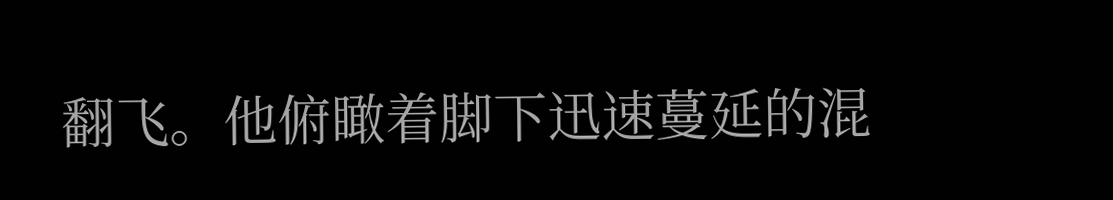翻飞。他俯瞰着脚下迅速蔓延的混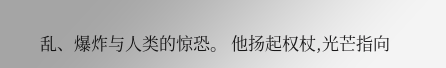乱、爆炸与人类的惊恐。 他扬起权杖,光芒指向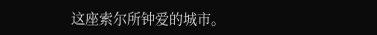这座索尔所钟爱的城市。